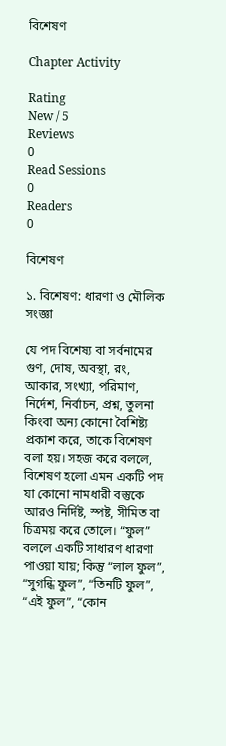বিশেষণ

Chapter Activity

Rating
New / 5
Reviews
0
Read Sessions
0
Readers
0

বিশেষণ

১. বিশেষণ: ধারণা ও মৌলিক সংজ্ঞা

যে পদ বিশেষ্য বা সর্বনামের গুণ, দোষ, অবস্থা, রং, আকার, সংখ্যা, পরিমাণ, নির্দেশ, নির্বাচন, প্রশ্ন, তুলনা কিংবা অন্য কোনো বৈশিষ্ট্য প্রকাশ করে, তাকে বিশেষণ বলা হয়। সহজ করে বললে, বিশেষণ হলো এমন একটি পদ যা কোনো নামধারী বস্তুকে আরও নির্দিষ্ট, স্পষ্ট, সীমিত বা চিত্রময় করে তোলে। “ফুল” বললে একটি সাধারণ ধারণা পাওয়া যায়; কিন্তু “লাল ফুল”, “সুগন্ধি ফুল”, “তিনটি ফুল”, “এই ফুল”, “কোন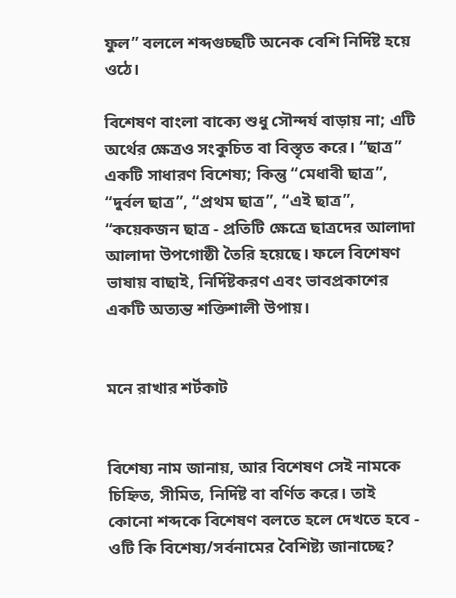ফুল” বললে শব্দগুচ্ছটি অনেক বেশি নির্দিষ্ট হয়ে ওঠে।

বিশেষণ বাংলা বাক্যে শুধু সৌন্দর্য বাড়ায় না; এটি অর্থের ক্ষেত্রও সংকুচিত বা বিস্তৃত করে। “ছাত্র” একটি সাধারণ বিশেষ্য; কিন্তু “মেধাবী ছাত্র”, “দুর্বল ছাত্র”, “প্রথম ছাত্র”, “এই ছাত্র”, “কয়েকজন ছাত্র - প্রতিটি ক্ষেত্রে ছাত্রদের আলাদা আলাদা উপগোষ্ঠী তৈরি হয়েছে। ফলে বিশেষণ ভাষায় বাছাই, নির্দিষ্টকরণ এবং ভাবপ্রকাশের একটি অত্যন্ত শক্তিশালী উপায়।


মনে রাখার শর্টকাট


বিশেষ্য নাম জানায়, আর বিশেষণ সেই নামকে চিহ্নিত, সীমিত, নির্দিষ্ট বা বর্ণিত করে। তাই কোনো শব্দকে বিশেষণ বলতে হলে দেখতে হবে - ওটি কি বিশেষ্য/সর্বনামের বৈশিষ্ট্য জানাচ্ছে?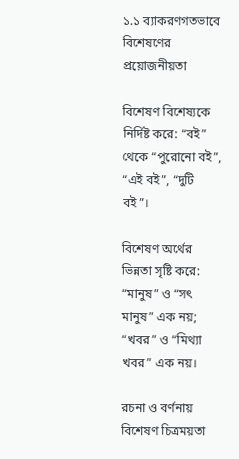১.১ ব্যাকরণগতভাবে বিশেষণের প্রয়োজনীয়তা

বিশেষণ বিশেষ্যকে নির্দিষ্ট করে: “বই” থেকে “পুরোনো বই”, “এই বই”, “দুটি বই”।

বিশেষণ অর্থের ভিন্নতা সৃষ্টি করে: “মানুষ” ও “সৎ মানুষ” এক নয়; “খবর” ও “মিথ্যা খবর” এক নয়।

রচনা ও বর্ণনায় বিশেষণ চিত্রময়তা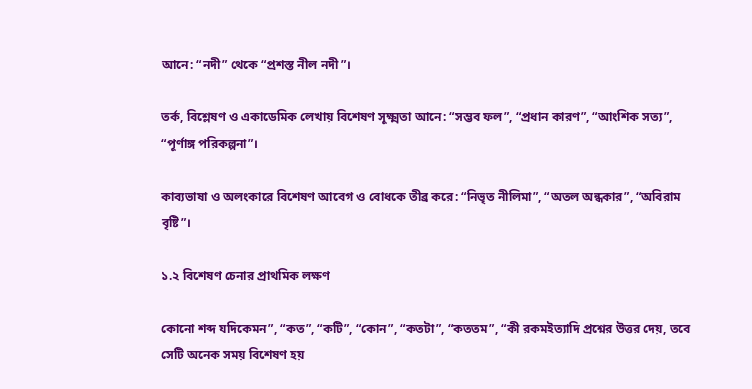আনে: “নদী” থেকে “প্রশস্ত নীল নদী”।

তর্ক, বিশ্লেষণ ও একাডেমিক লেখায় বিশেষণ সূক্ষ্মতা আনে: “সম্ভব ফল”, “প্রধান কারণ”, “আংশিক সত্য”, “পূর্ণাঙ্গ পরিকল্পনা”।

কাব্যভাষা ও অলংকারে বিশেষণ আবেগ ও বোধকে তীব্র করে: “নিভৃত নীলিমা”, “অতল অন্ধকার”, “অবিরাম বৃষ্টি”।

১.২ বিশেষণ চেনার প্রাথমিক লক্ষণ

কোনো শব্দ যদিকেমন”, “কত”, “কটি”, “কোন”, “কতটা”, “কততম”, “কী রকমইত্যাদি প্রশ্নের উত্তর দেয়, তবে সেটি অনেক সময় বিশেষণ হয়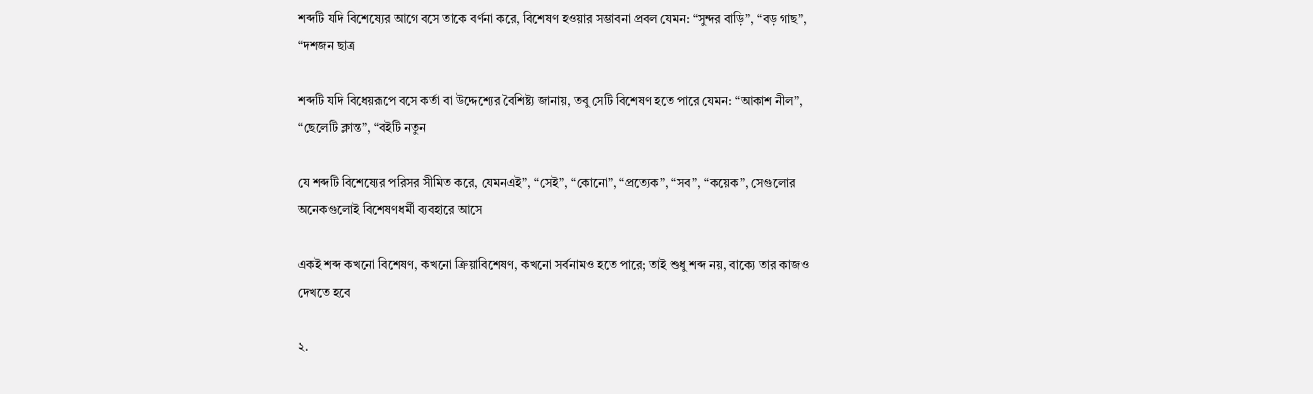শব্দটি যদি বিশেষ্যের আগে বসে তাকে বর্ণনা করে, বিশেষণ হওয়ার সম্ভাবনা প্রবল যেমন: “সুন্দর বাড়ি”, “বড় গাছ”, “দশজন ছাত্র

শব্দটি যদি বিধেয়রূপে বসে কর্তা বা উদ্দেশ্যের বৈশিষ্ট্য জানায়, তবু সেটি বিশেষণ হতে পারে যেমন: “আকাশ নীল”, “ছেলেটি ক্লান্ত”, “বইটি নতুন

যে শব্দটি বিশেষ্যের পরিসর সীমিত করে, যেমনএই”, “সেই”, “কোনো”, “প্রত্যেক”, “সব”, “কয়েক”, সেগুলোর অনেকগুলোই বিশেষণধর্মী ব্যবহারে আসে

একই শব্দ কখনো বিশেষণ, কখনো ক্রিয়াবিশেষণ, কখনো সর্বনামও হতে পারে; তাই শুধু শব্দ নয়, বাক্যে তার কাজও দেখতে হবে

২.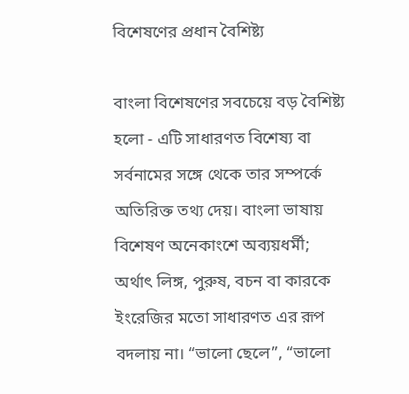বিশেষণের প্রধান বৈশিষ্ট্য

বাংলা বিশেষণের সবচেয়ে বড় বৈশিষ্ট্য হলো - এটি সাধারণত বিশেষ্য বা সর্বনামের সঙ্গে থেকে তার সম্পর্কে অতিরিক্ত তথ্য দেয়। বাংলা ভাষায় বিশেষণ অনেকাংশে অব্যয়ধর্মী; অর্থাৎ লিঙ্গ, পুরুষ, বচন বা কারকে ইংরেজির মতো সাধারণত এর রূপ বদলায় না। “ভালো ছেলে”, “ভালো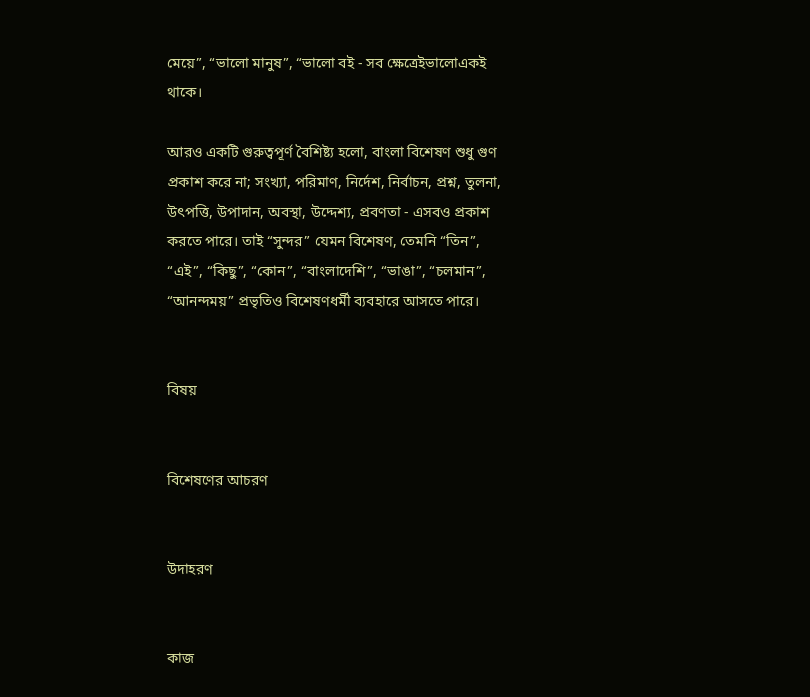মেয়ে”, “ভালো মানুষ”, “ভালো বই - সব ক্ষেত্রেইভালোএকই থাকে।

আরও একটি গুরুত্বপূর্ণ বৈশিষ্ট্য হলো, বাংলা বিশেষণ শুধু গুণ প্রকাশ করে না; সংখ্যা, পরিমাণ, নির্দেশ, নির্বাচন, প্রশ্ন, তুলনা, উৎপত্তি, উপাদান, অবস্থা, উদ্দেশ্য, প্রবণতা - এসবও প্রকাশ করতে পারে। তাই “সুন্দর” যেমন বিশেষণ, তেমনি “তিন”, “এই”, “কিছু”, “কোন”, “বাংলাদেশি”, “ভাঙা”, “চলমান”, “আনন্দময়” প্রভৃতিও বিশেষণধর্মী ব্যবহারে আসতে পারে।


বিষয়


বিশেষণের আচরণ


উদাহরণ


কাজ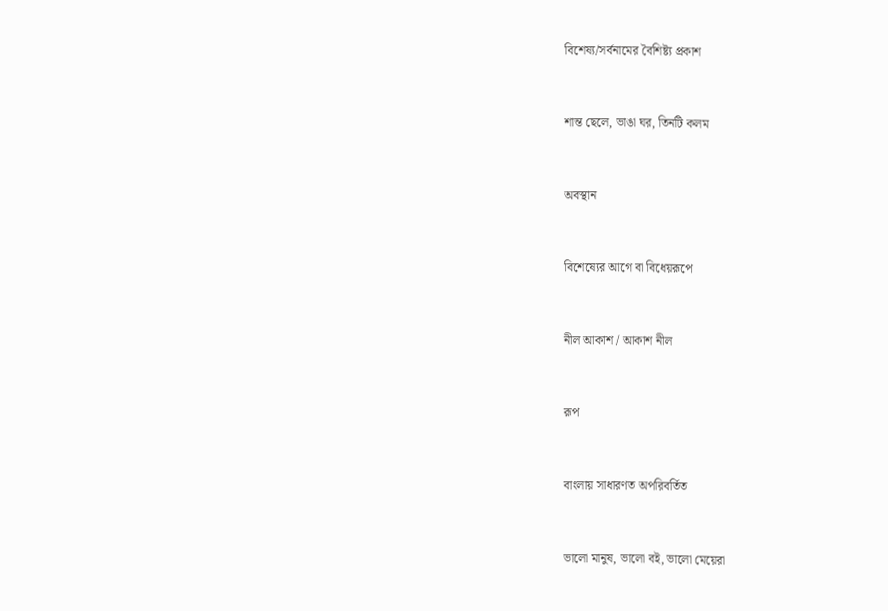বিশেষ্য/সর্বনামের বৈশিষ্ট্য প্রকাশ


শান্ত ছেলে, ভাঙা ঘর, তিনটি কলম


অবস্থান


বিশেষ্যের আগে বা বিধেয়রূপে


নীল আকাশ / আকাশ নীল


রূপ


বাংলায় সাধারণত অপরিবর্তিত


ভালো মানুষ, ভালো বই, ভালো মেয়েরা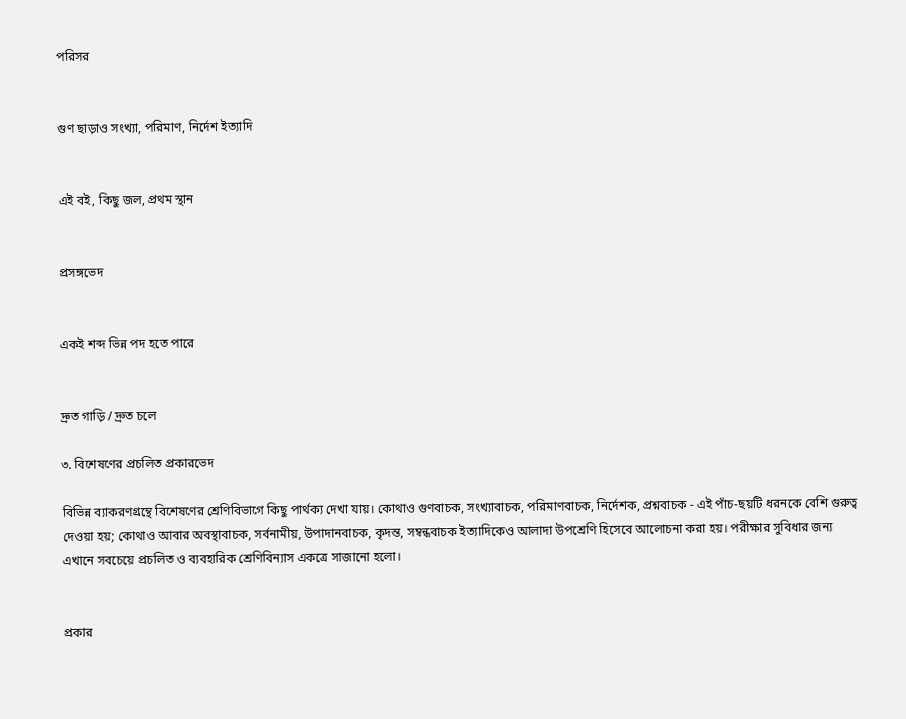পরিসর


গুণ ছাড়াও সংখ্যা, পরিমাণ, নির্দেশ ইত্যাদি


এই বই, কিছু জল, প্রথম স্থান


প্রসঙ্গভেদ


একই শব্দ ভিন্ন পদ হতে পারে


দ্রুত গাড়ি / দ্রুত চলে

৩. বিশেষণের প্রচলিত প্রকারভেদ

বিভিন্ন ব্যাকরণগ্রন্থে বিশেষণের শ্রেণিবিভাগে কিছু পার্থক্য দেখা যায়। কোথাও গুণবাচক, সংখ্যাবাচক, পরিমাণবাচক, নির্দেশক, প্রশ্নবাচক - এই পাঁচ-ছয়টি ধরনকে বেশি গুরুত্ব দেওয়া হয়; কোথাও আবার অবস্থাবাচক, সর্বনামীয়, উপাদানবাচক, কৃদন্ত, সম্বন্ধবাচক ইত্যাদিকেও আলাদা উপশ্রেণি হিসেবে আলোচনা করা হয়। পরীক্ষার সুবিধার জন্য এখানে সবচেয়ে প্রচলিত ও ব্যবহারিক শ্রেণিবিন্যাস একত্রে সাজানো হলো।


প্রকার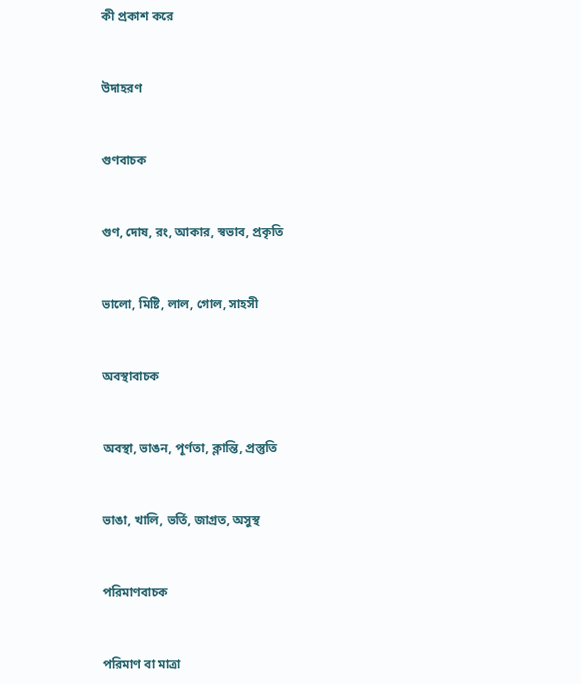কী প্রকাশ করে


উদাহরণ


গুণবাচক


গুণ, দোষ, রং, আকার, স্বভাব, প্রকৃতি


ভালো, মিষ্টি, লাল, গোল, সাহসী


অবস্থাবাচক


অবস্থা, ভাঙন, পূর্ণতা, ক্লান্তি, প্রস্তুতি


ভাঙা, খালি, ভর্তি, জাগ্রত, অসুস্থ


পরিমাণবাচক


পরিমাণ বা মাত্রা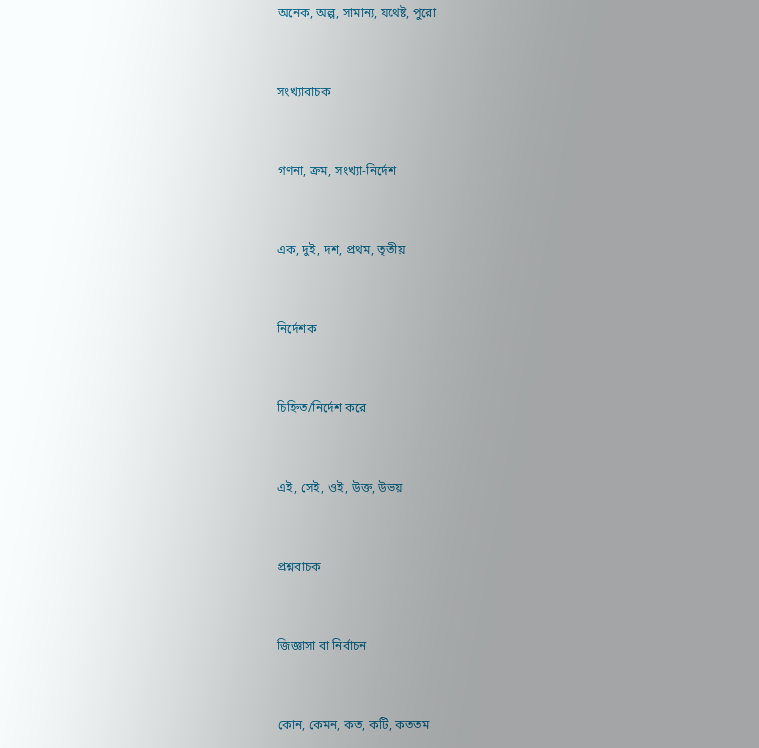অনেক, অল্প, সামান্য, যথেষ্ট, পুরো


সংখ্যাবাচক


গণনা, ক্রম, সংখ্যা-নির্দেশ


এক, দুই, দশ, প্রথম, তৃতীয়


নির্দেশক


চিহ্নিত/নির্দেশ করে


এই, সেই, ওই, উক্ত, উভয়


প্রশ্নবাচক


জিজ্ঞাসা বা নির্বাচন


কোন, কেমন, কত, কটি, কততম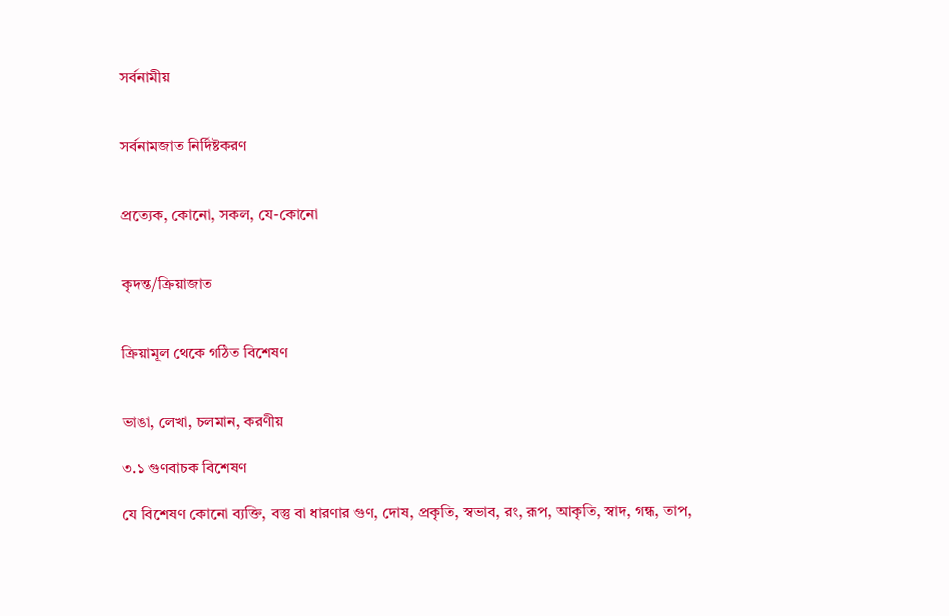সর্বনামীয়


সর্বনামজাত নির্দিষ্টকরণ


প্রত্যেক, কোনো, সকল, যে-কোনো


কৃদন্ত/ক্রিয়াজাত


ক্রিয়ামূল থেকে গঠিত বিশেষণ


ভাঙা, লেখা, চলমান, করণীয়

৩.১ গুণবাচক বিশেষণ

যে বিশেষণ কোনো ব্যক্তি, বস্তু বা ধারণার গুণ, দোষ, প্রকৃতি, স্বভাব, রং, রূপ, আকৃতি, স্বাদ, গন্ধ, তাপ,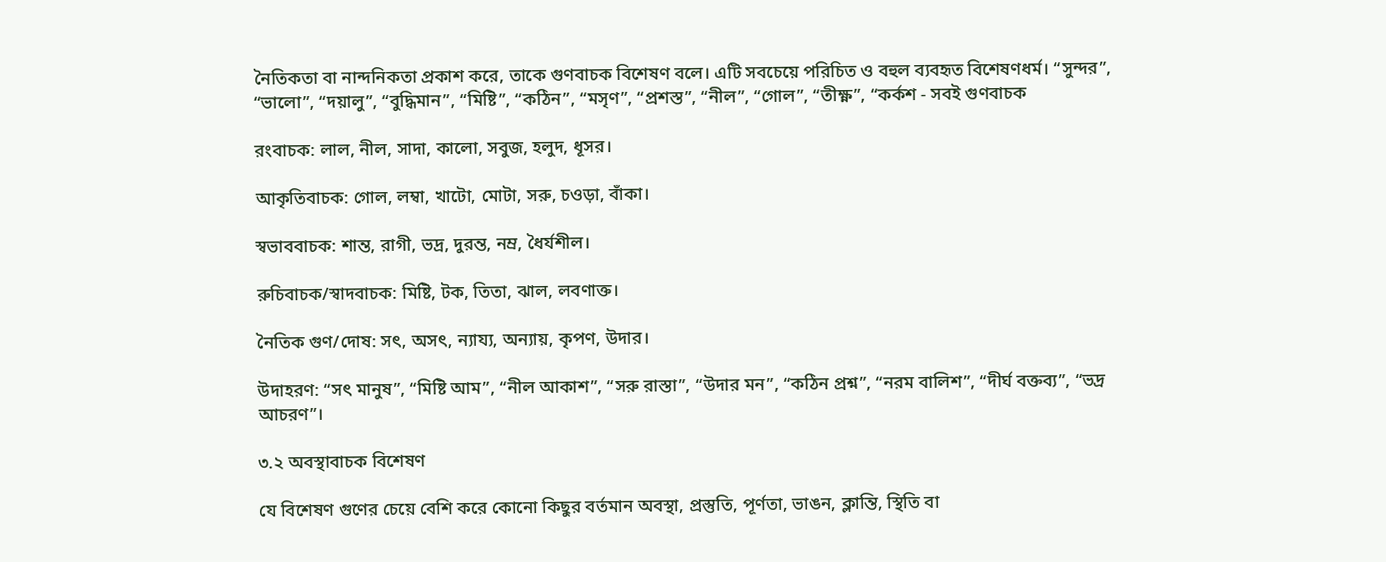নৈতিকতা বা নান্দনিকতা প্রকাশ করে, তাকে গুণবাচক বিশেষণ বলে। এটি সবচেয়ে পরিচিত ও বহুল ব্যবহৃত বিশেষণধর্ম। “সুন্দর”, “ভালো”, “দয়ালু”, “বুদ্ধিমান”, “মিষ্টি”, “কঠিন”, “মসৃণ”, “প্রশস্ত”, “নীল”, “গোল”, “তীক্ষ্ণ”, “কর্কশ - সবই গুণবাচক

রংবাচক: লাল, নীল, সাদা, কালো, সবুজ, হলুদ, ধূসর।

আকৃতিবাচক: গোল, লম্বা, খাটো, মোটা, সরু, চওড়া, বাঁকা।

স্বভাববাচক: শান্ত, রাগী, ভদ্র, দুরন্ত, নম্র, ধৈর্যশীল।

রুচিবাচক/স্বাদবাচক: মিষ্টি, টক, তিতা, ঝাল, লবণাক্ত।

নৈতিক গুণ/দোষ: সৎ, অসৎ, ন্যায্য, অন্যায়, কৃপণ, উদার।

উদাহরণ: “সৎ মানুষ”, “মিষ্টি আম”, “নীল আকাশ”, “সরু রাস্তা”, “উদার মন”, “কঠিন প্রশ্ন”, “নরম বালিশ”, “দীর্ঘ বক্তব্য”, “ভদ্র আচরণ”।

৩.২ অবস্থাবাচক বিশেষণ

যে বিশেষণ গুণের চেয়ে বেশি করে কোনো কিছুর বর্তমান অবস্থা, প্রস্তুতি, পূর্ণতা, ভাঙন, ক্লান্তি, স্থিতি বা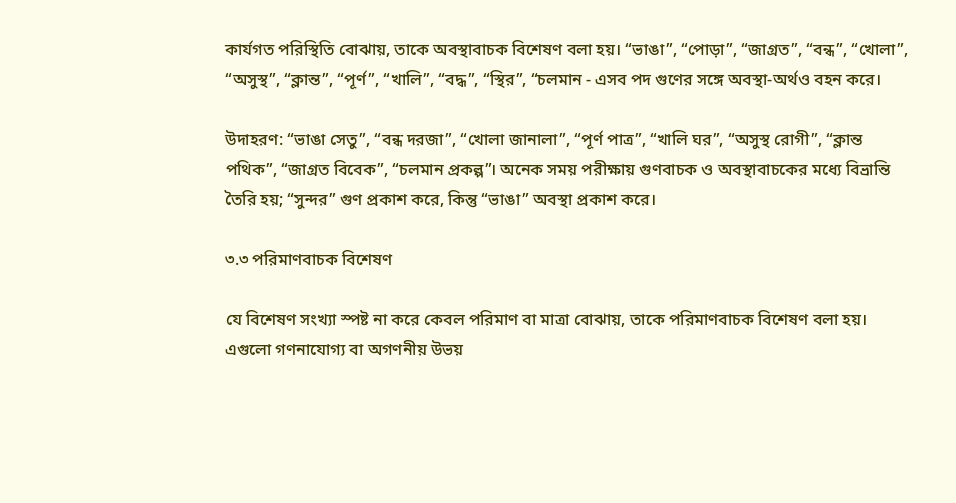কার্যগত পরিস্থিতি বোঝায়, তাকে অবস্থাবাচক বিশেষণ বলা হয়। “ভাঙা”, “পোড়া”, “জাগ্রত”, “বন্ধ”, “খোলা”, “অসুস্থ”, “ক্লান্ত”, “পূর্ণ”, “খালি”, “বদ্ধ”, “স্থির”, “চলমান - এসব পদ গুণের সঙ্গে অবস্থা-অর্থও বহন করে।

উদাহরণ: “ভাঙা সেতু”, “বন্ধ দরজা”, “খোলা জানালা”, “পূর্ণ পাত্র”, “খালি ঘর”, “অসুস্থ রোগী”, “ক্লান্ত পথিক”, “জাগ্রত বিবেক”, “চলমান প্রকল্প”। অনেক সময় পরীক্ষায় গুণবাচক ও অবস্থাবাচকের মধ্যে বিভ্রান্তি তৈরি হয়; “সুন্দর” গুণ প্রকাশ করে, কিন্তু “ভাঙা” অবস্থা প্রকাশ করে।

৩.৩ পরিমাণবাচক বিশেষণ

যে বিশেষণ সংখ্যা স্পষ্ট না করে কেবল পরিমাণ বা মাত্রা বোঝায়, তাকে পরিমাণবাচক বিশেষণ বলা হয়। এগুলো গণনাযোগ্য বা অগণনীয় উভয়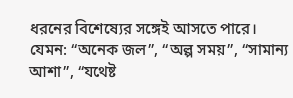ধরনের বিশেষ্যের সঙ্গেই আসতে পারে। যেমন: “অনেক জল”, “অল্প সময়”, “সামান্য আশা”, “যথেষ্ট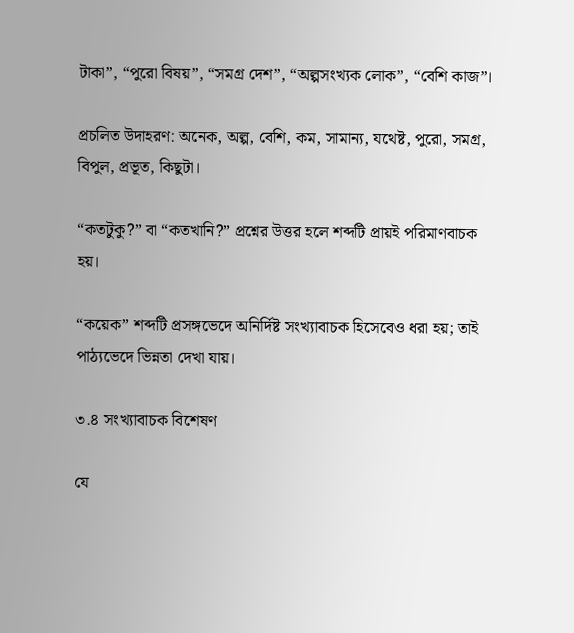টাকা”, “পুরো বিষয়”, “সমগ্র দেশ”, “অল্পসংখ্যক লোক”, “বেশি কাজ”।

প্রচলিত উদাহরণ: অনেক, অল্প, বেশি, কম, সামান্য, যথেষ্ট, পুরো, সমগ্র, বিপুল, প্রভূত, কিছুটা।

“কতটুকু?” বা “কতখানি?” প্রশ্নের উত্তর হলে শব্দটি প্রায়ই পরিমাণবাচক হয়।

“কয়েক” শব্দটি প্রসঙ্গভেদে অনির্দিষ্ট সংখ্যাবাচক হিসেবেও ধরা হয়; তাই পাঠ্যভেদে ভিন্নতা দেখা যায়।

৩.৪ সংখ্যাবাচক বিশেষণ

যে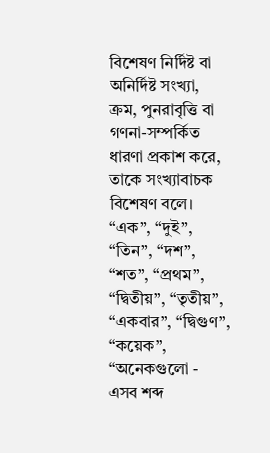বিশেষণ নির্দিষ্ট বা অনির্দিষ্ট সংখ্যা, ক্রম, পুনরাবৃত্তি বা গণনা-সম্পর্কিত ধারণা প্রকাশ করে, তাকে সংখ্যাবাচক বিশেষণ বলে। “এক”, “দুই”, “তিন”, “দশ”, “শত”, “প্রথম”, “দ্বিতীয়”, “তৃতীয়”, “একবার”, “দ্বিগুণ”, “কয়েক”, “অনেকগুলো - এসব শব্দ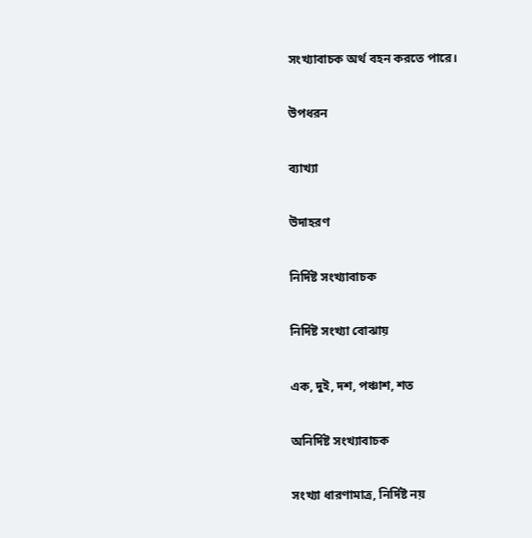সংখ্যাবাচক অর্থ বহন করতে পারে।


উপধরন


ব্যাখ্যা


উদাহরণ


নির্দিষ্ট সংখ্যাবাচক


নির্দিষ্ট সংখ্যা বোঝায়


এক, দুই, দশ, পঞ্চাশ, শত


অনির্দিষ্ট সংখ্যাবাচক


সংখ্যা ধারণামাত্র, নির্দিষ্ট নয়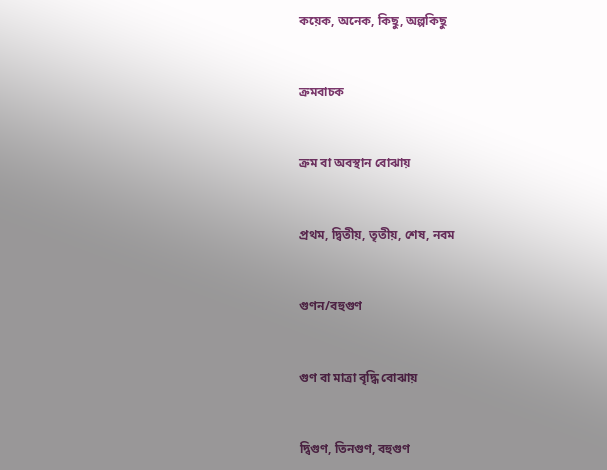কয়েক, অনেক, কিছু, অল্পকিছু


ক্রমবাচক


ক্রম বা অবস্থান বোঝায়


প্রথম, দ্বিতীয়, তৃতীয়, শেষ, নবম


গুণন/বহুগুণ


গুণ বা মাত্রা বৃদ্ধি বোঝায়


দ্বিগুণ, তিনগুণ, বহুগুণ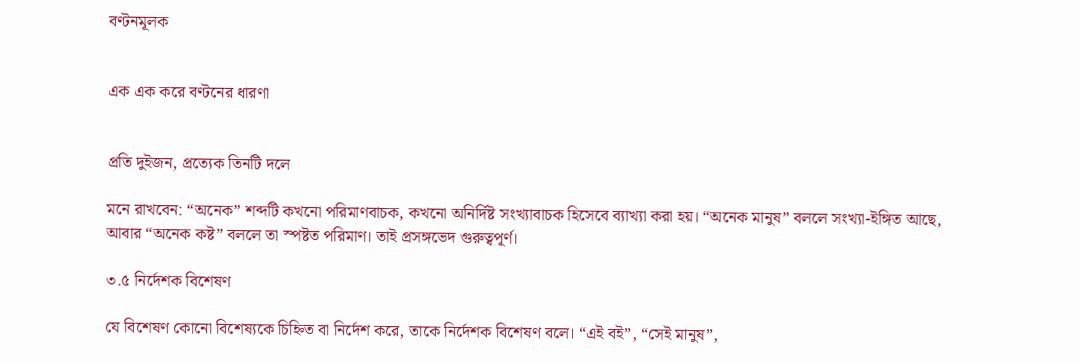বণ্টনমূলক


এক এক করে বণ্টনের ধারণা


প্রতি দুইজন, প্রত্যেক তিনটি দলে

মনে রাখবেন: “অনেক” শব্দটি কখনো পরিমাণবাচক, কখনো অনির্দিষ্ট সংখ্যাবাচক হিসেবে ব্যাখ্যা করা হয়। “অনেক মানুষ” বললে সংখ্যা-ইঙ্গিত আছে, আবার “অনেক কষ্ট” বললে তা স্পষ্টত পরিমাণ। তাই প্রসঙ্গভেদ গুরুত্বপূর্ণ।

৩.৫ নির্দেশক বিশেষণ

যে বিশেষণ কোনো বিশেষ্যকে চিহ্নিত বা নির্দেশ করে, তাকে নির্দেশক বিশেষণ বলে। “এই বই”, “সেই মানুষ”,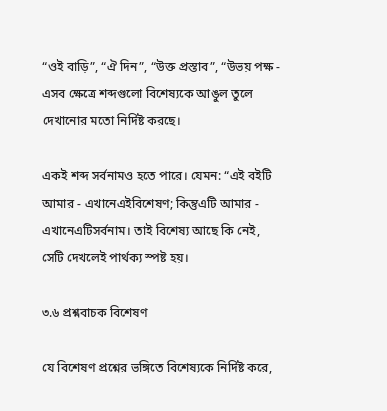“ওই বাড়ি”, “ঐ দিন”, “উক্ত প্রস্তাব”, “উভয় পক্ষ - এসব ক্ষেত্রে শব্দগুলো বিশেষ্যকে আঙুল তুলে দেখানোর মতো নির্দিষ্ট করছে।

একই শব্দ সর্বনামও হতে পারে। যেমন: “এই বইটি আমার - এখানেএইবিশেষণ; কিন্তুএটি আমার - এখানেএটিসর্বনাম। তাই বিশেষ্য আছে কি নেই, সেটি দেখলেই পার্থক্য স্পষ্ট হয়।

৩.৬ প্রশ্নবাচক বিশেষণ

যে বিশেষণ প্রশ্নের ভঙ্গিতে বিশেষ্যকে নির্দিষ্ট করে,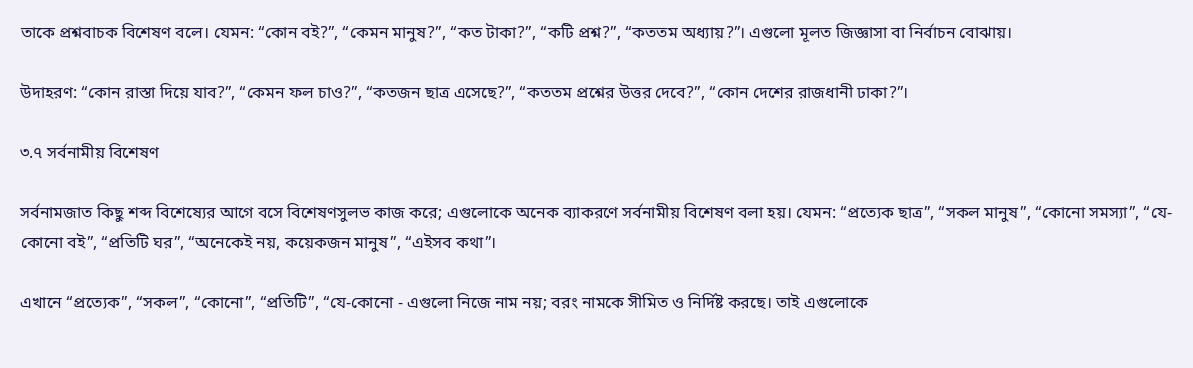তাকে প্রশ্নবাচক বিশেষণ বলে। যেমন: “কোন বই?”, “কেমন মানুষ?”, “কত টাকা?”, “কটি প্রশ্ন?”, “কততম অধ্যায়?”। এগুলো মূলত জিজ্ঞাসা বা নির্বাচন বোঝায়।

উদাহরণ: “কোন রাস্তা দিয়ে যাব?”, “কেমন ফল চাও?”, “কতজন ছাত্র এসেছে?”, “কততম প্রশ্নের উত্তর দেবে?”, “কোন দেশের রাজধানী ঢাকা?”।

৩.৭ সর্বনামীয় বিশেষণ

সর্বনামজাত কিছু শব্দ বিশেষ্যের আগে বসে বিশেষণসুলভ কাজ করে; এগুলোকে অনেক ব্যাকরণে সর্বনামীয় বিশেষণ বলা হয়। যেমন: “প্রত্যেক ছাত্র”, “সকল মানুষ”, “কোনো সমস্যা”, “যে-কোনো বই”, “প্রতিটি ঘর”, “অনেকেই নয়, কয়েকজন মানুষ”, “এইসব কথা”।

এখানে “প্রত্যেক”, “সকল”, “কোনো”, “প্রতিটি”, “যে-কোনো - এগুলো নিজে নাম নয়; বরং নামকে সীমিত ও নির্দিষ্ট করছে। তাই এগুলোকে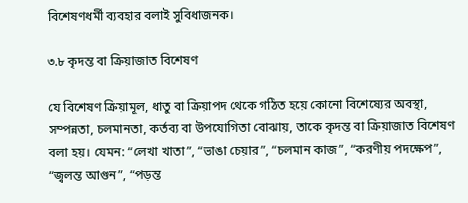বিশেষণধর্মী ব্যবহার বলাই সুবিধাজনক।

৩.৮ কৃদন্ত বা ক্রিয়াজাত বিশেষণ

যে বিশেষণ ক্রিয়ামূল, ধাতু বা ক্রিয়াপদ থেকে গঠিত হয়ে কোনো বিশেষ্যের অবস্থা, সম্পন্নতা, চলমানতা, কর্তব্য বা উপযোগিতা বোঝায়, তাকে কৃদন্ত বা ক্রিয়াজাত বিশেষণ বলা হয়। যেমন: “লেখা খাতা”, “ভাঙা চেয়ার”, “চলমান কাজ”, “করণীয় পদক্ষেপ”, “জ্বলন্ত আগুন”, “পড়ন্ত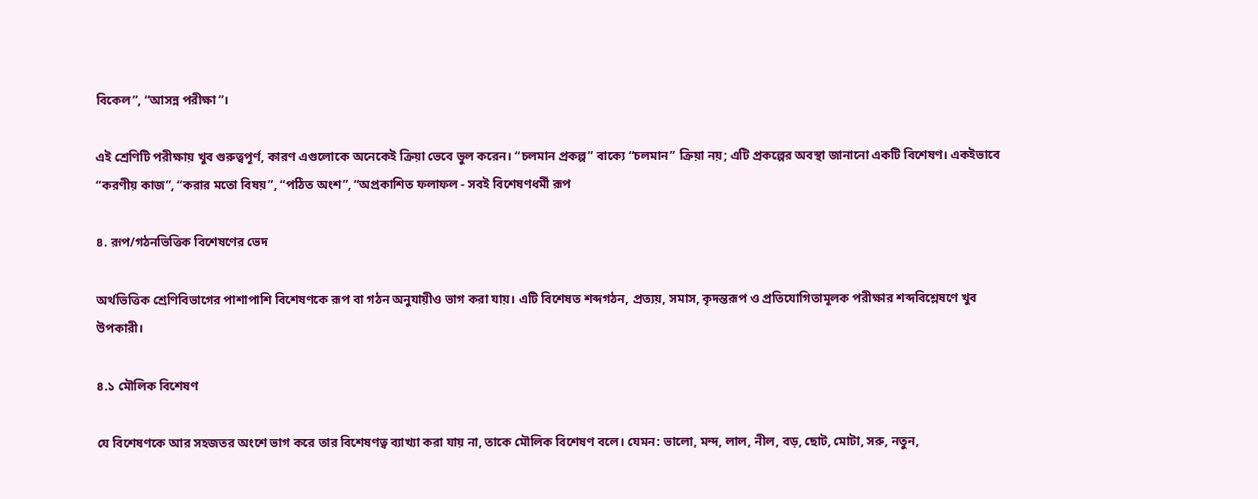বিকেল”, “আসন্ন পরীক্ষা”।

এই শ্রেণিটি পরীক্ষায় খুব গুরুত্বপূর্ণ, কারণ এগুলোকে অনেকেই ক্রিয়া ভেবে ভুল করেন। “চলমান প্রকল্প” বাক্যে “চলমান” ক্রিয়া নয়; এটি প্রকল্পের অবস্থা জানানো একটি বিশেষণ। একইভাবে “করণীয় কাজ”, “করার মতো বিষয়”, “পঠিত অংশ”, “অপ্রকাশিত ফলাফল - সবই বিশেষণধর্মী রূপ

৪. রূপ/গঠনভিত্তিক বিশেষণের ভেদ

অর্থভিত্তিক শ্রেণিবিভাগের পাশাপাশি বিশেষণকে রূপ বা গঠন অনুযায়ীও ভাগ করা যায়। এটি বিশেষত শব্দগঠন, প্রত্যয়, সমাস, কৃদন্তরূপ ও প্রতিযোগিতামূলক পরীক্ষার শব্দবিশ্লেষণে খুব উপকারী।

৪.১ মৌলিক বিশেষণ

যে বিশেষণকে আর সহজতর অংশে ভাগ করে তার বিশেষণত্ব ব্যাখ্যা করা যায় না, তাকে মৌলিক বিশেষণ বলে। যেমন: ভালো, মন্দ, লাল, নীল, বড়, ছোট, মোটা, সরু, নতুন,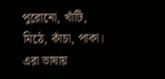পুরোনো, খাঁটি, মিঠে, কাঁচা, পাকা। এরা ভাষায়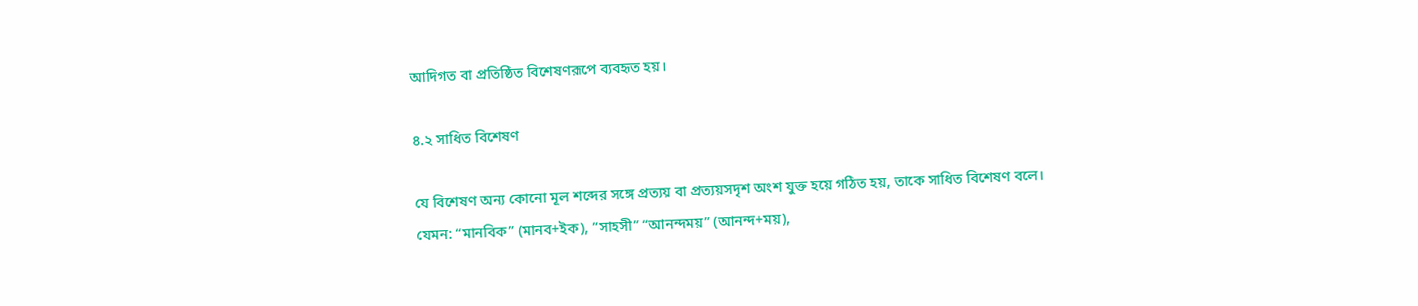আদিগত বা প্রতিষ্ঠিত বিশেষণরূপে ব্যবহৃত হয়।

৪.২ সাধিত বিশেষণ

যে বিশেষণ অন্য কোনো মূল শব্দের সঙ্গে প্রত্যয় বা প্রত্যয়সদৃশ অংশ যুক্ত হয়ে গঠিত হয়, তাকে সাধিত বিশেষণ বলে। যেমন: “মানবিক” (মানব+ইক), “সাহসী” “আনন্দময়” (আনন্দ+ময়),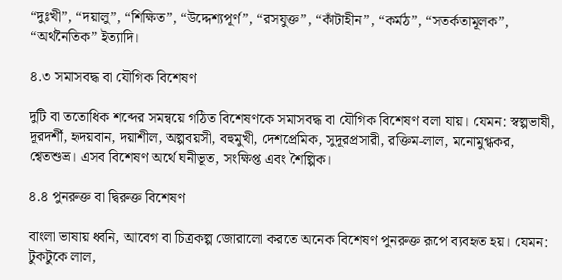“দুঃখী”, “দয়ালু”, “শিক্ষিত”, “উদ্দেশ্যপূর্ণ”, “রসযুক্ত”, “কাঁটাহীন”, “কর্মঠ”, “সতর্কতামূলক”, “অর্থনৈতিক” ইত্যাদি।

৪.৩ সমাসবদ্ধ বা যৌগিক বিশেষণ

দুটি বা ততোধিক শব্দের সমন্বয়ে গঠিত বিশেষণকে সমাসবদ্ধ বা যৌগিক বিশেষণ বলা যায়। যেমন: স্বল্পভাষী, দূরদর্শী, হৃদয়বান, দয়াশীল, অল্পবয়সী, বহুমুখী, দেশপ্রেমিক, সুদূরপ্রসারী, রক্তিম-লাল, মনোমুগ্ধকর, শ্বেতশুভ্র। এসব বিশেষণ অর্থে ঘনীভূত, সংক্ষিপ্ত এবং শৈল্পিক।

৪.৪ পুনরুক্ত বা দ্বিরুক্ত বিশেষণ

বাংলা ভাষায় ধ্বনি, আবেগ বা চিত্রকল্প জোরালো করতে অনেক বিশেষণ পুনরুক্ত রূপে ব্যবহৃত হয়। যেমন: টুকটুকে লাল,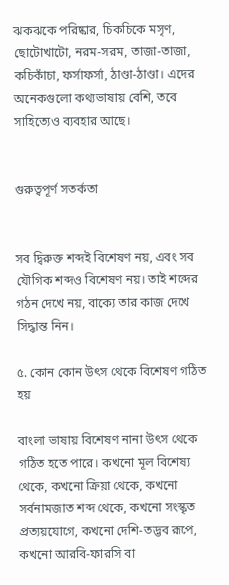ঝকঝকে পরিষ্কার, চিকচিকে মসৃণ, ছোটোখাটো, নরম-সরম, তাজা-তাজা, কচিকাঁচা, ফর্সাফর্সা, ঠাণ্ডা-ঠাণ্ডা। এদের অনেকগুলো কথ্যভাষায় বেশি, তবে সাহিত্যেও ব্যবহার আছে।


গুরুত্বপূর্ণ সতর্কতা


সব দ্বিরুক্ত শব্দই বিশেষণ নয়, এবং সব যৌগিক শব্দও বিশেষণ নয়। তাই শব্দের গঠন দেখে নয়, বাক্যে তার কাজ দেখে সিদ্ধান্ত নিন।

৫. কোন কোন উৎস থেকে বিশেষণ গঠিত হয়

বাংলা ভাষায় বিশেষণ নানা উৎস থেকে গঠিত হতে পারে। কখনো মূল বিশেষ্য থেকে, কখনো ক্রিয়া থেকে, কখনো সর্বনামজাত শব্দ থেকে, কখনো সংস্কৃত প্রত্যয়যোগে, কখনো দেশি-তদ্ভব রূপে, কখনো আরবি-ফারসি বা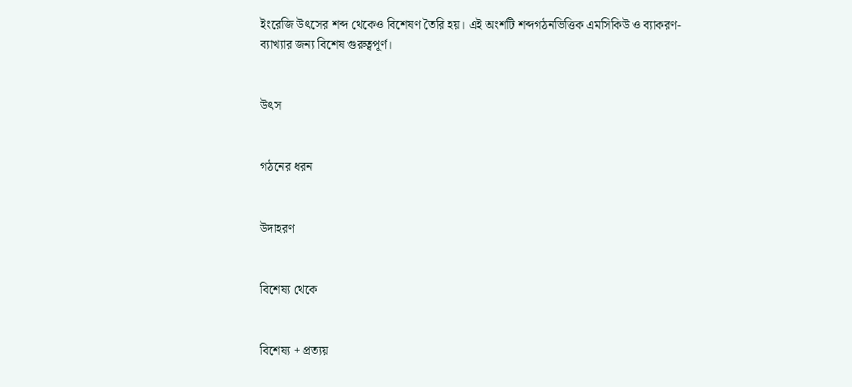ইংরেজি উৎসের শব্দ থেকেও বিশেষণ তৈরি হয়। এই অংশটি শব্দগঠনভিত্তিক এমসিকিউ ও ব্যাকরণ-ব্যাখ্যার জন্য বিশেষ গুরুত্বপূর্ণ।


উৎস


গঠনের ধরন


উদাহরণ


বিশেষ্য থেকে


বিশেষ্য + প্রত্যয়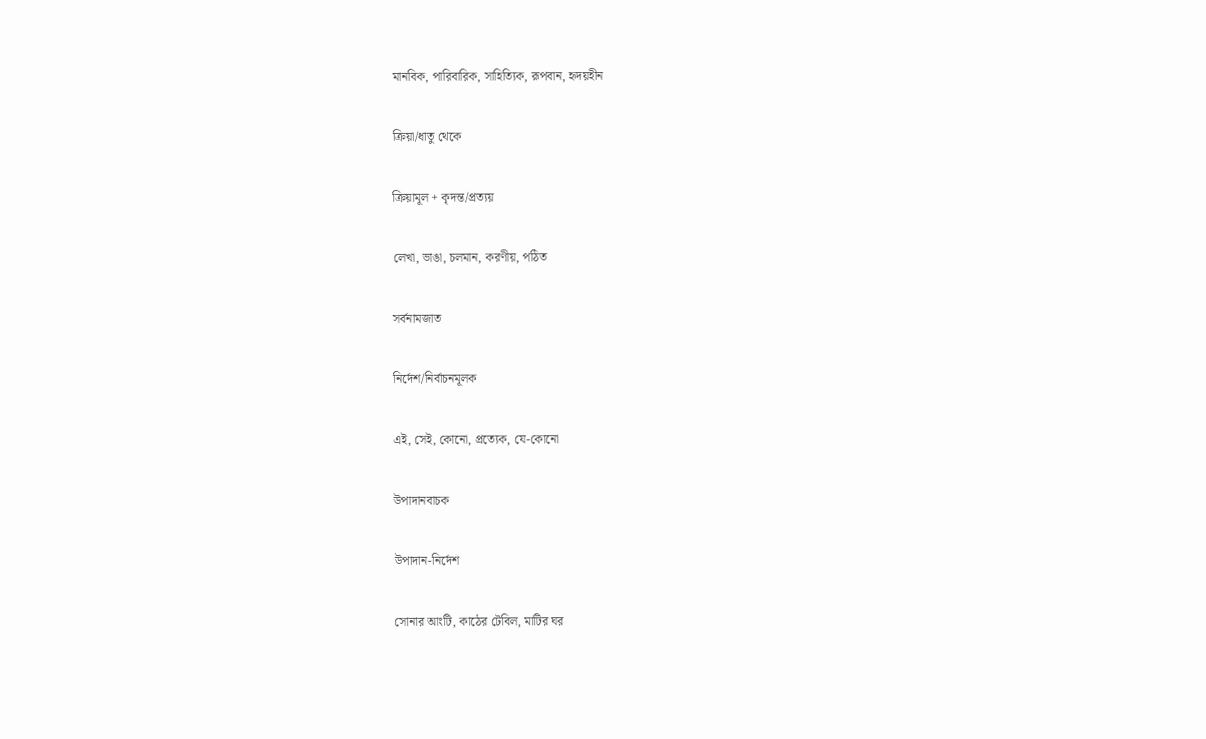মানবিক, পারিবারিক, সাহিত্যিক, রূপবান, হৃদয়হীন


ক্রিয়া/ধাতু থেকে


ক্রিয়ামূল + কৃদন্ত/প্রত্যয়


লেখা, ভাঙা, চলমান, করণীয়, পঠিত


সর্বনামজাত


নির্দেশ/নির্বাচনমূলক


এই, সেই, কোনো, প্রত্যেক, যে-কোনো


উপাদানবাচক


উপাদান-নির্দেশ


সোনার আংটি, কাঠের টেবিল, মাটির ঘর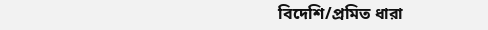বিদেশি/প্রমিত ধারা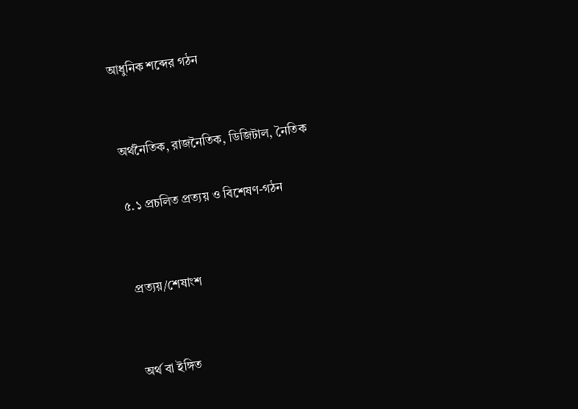আধুনিক শব্দের গঠন


অর্থনৈতিক, রাজনৈতিক, ডিজিটাল, নৈতিক

৫.১ প্রচলিত প্রত্যয় ও বিশেষণ-গঠন


প্রত্যয়/শেষাংশ


অর্থ বা ইঙ্গিত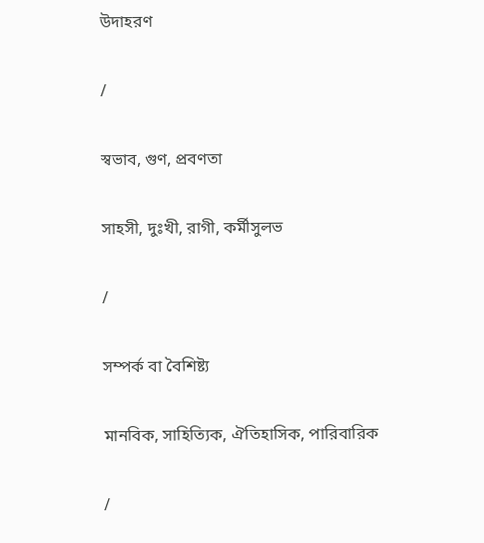উদাহরণ


/


স্বভাব, গুণ, প্রবণতা


সাহসী, দুঃখী, রাগী, কর্মীসুলভ


/


সম্পর্ক বা বৈশিষ্ট্য


মানবিক, সাহিত্যিক, ঐতিহাসিক, পারিবারিক


/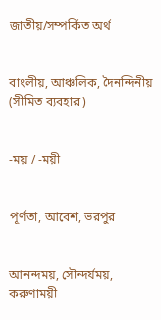জাতীয়/সম্পর্কিত অর্থ


বাংলীয়, আঞ্চলিক, দৈনন্দিনীয় (সীমিত ব্যবহার)


-ময় / -ময়ী


পূর্ণতা, আবেশ, ভরপুর


আনন্দময়, সৌন্দর্যময়, করুণাময়ী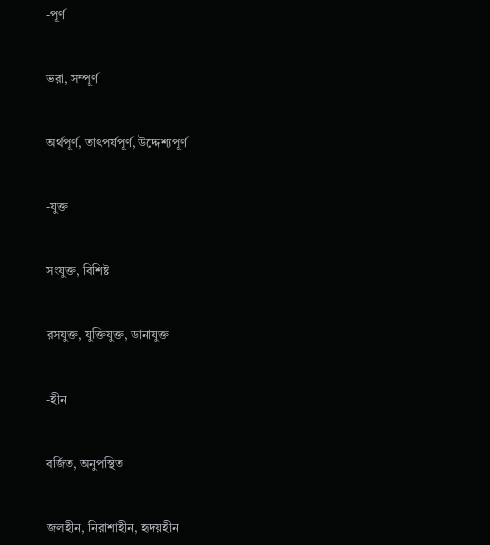-পূর্ণ


ভরা, সম্পূর্ণ


অর্থপূর্ণ, তাৎপর্যপূর্ণ, উদ্দেশ্যপূর্ণ


-যুক্ত


সংযুক্ত, বিশিষ্ট


রসযুক্ত, যুক্তিযুক্ত, ডানাযুক্ত


-হীন


বর্জিত, অনুপস্থিত


জলহীন, নিরাশাহীন, হৃদয়হীন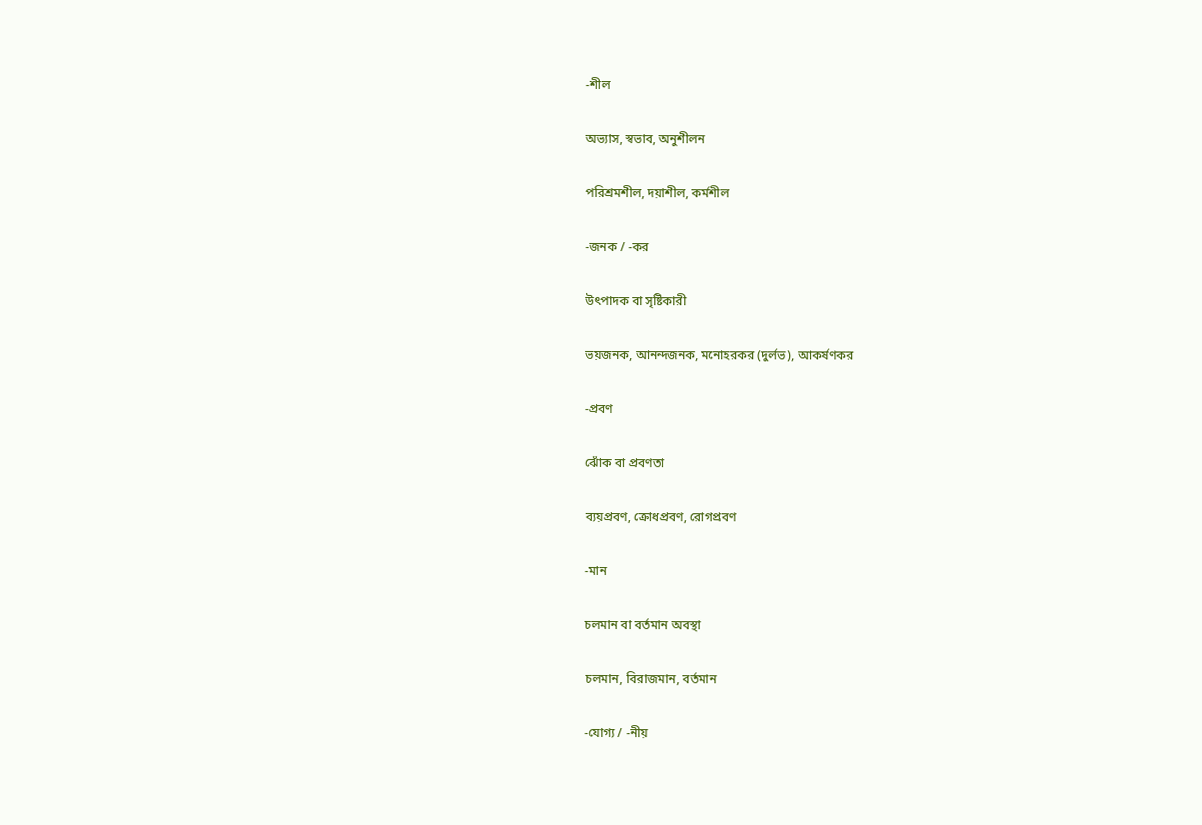-শীল


অভ্যাস, স্বভাব, অনুশীলন


পরিশ্রমশীল, দয়াশীল, কর্মশীল


-জনক / -কর


উৎপাদক বা সৃষ্টিকারী


ভয়জনক, আনন্দজনক, মনোহরকর (দুর্লভ), আকর্ষণকর


-প্রবণ


ঝোঁক বা প্রবণতা


ব্যয়প্রবণ, ক্রোধপ্রবণ, রোগপ্রবণ


-মান


চলমান বা বর্তমান অবস্থা


চলমান, বিরাজমান, বর্তমান


-যোগ্য / -নীয়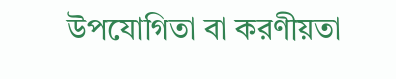উপযোগিতা বা করণীয়তা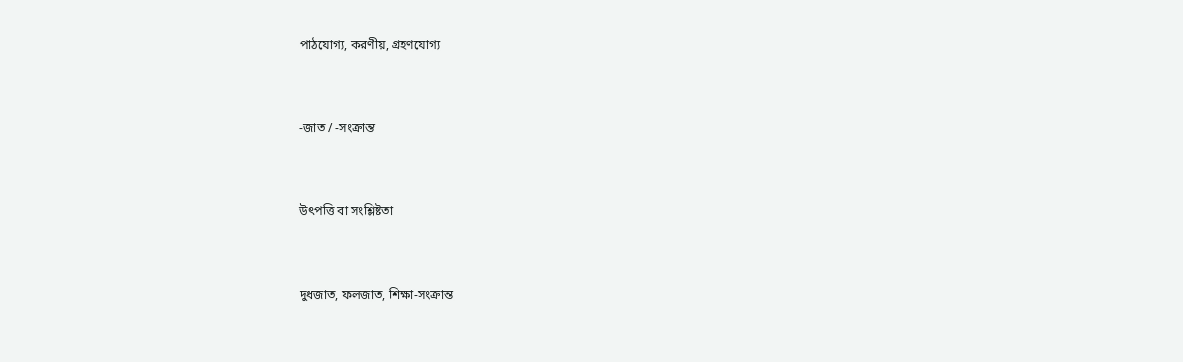পাঠযোগ্য, করণীয়, গ্রহণযোগ্য


-জাত / -সংক্রান্ত


উৎপত্তি বা সংশ্লিষ্টতা


দুধজাত, ফলজাত, শিক্ষা-সংক্রান্ত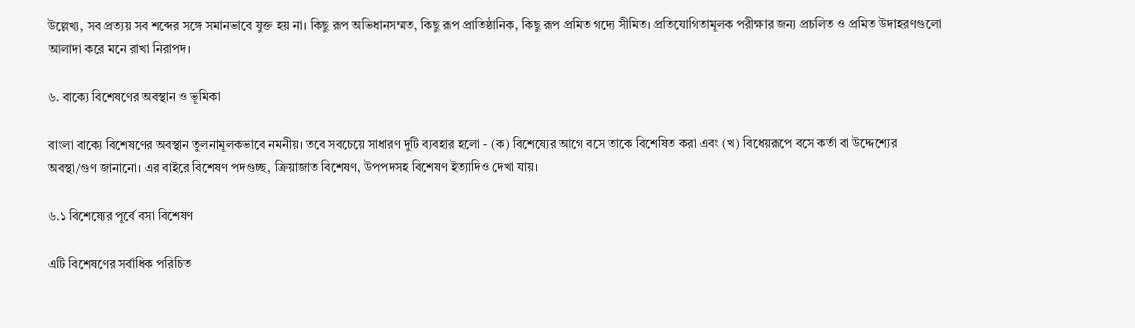উল্লেখ্য, সব প্রত্যয় সব শব্দের সঙ্গে সমানভাবে যুক্ত হয় না। কিছু রূপ অভিধানসম্মত, কিছু রূপ প্রাতিষ্ঠানিক, কিছু রূপ প্রমিত গদ্যে সীমিত। প্রতিযোগিতামূলক পরীক্ষার জন্য প্রচলিত ও প্রমিত উদাহরণগুলো আলাদা করে মনে রাখা নিরাপদ।

৬. বাক্যে বিশেষণের অবস্থান ও ভূমিকা

বাংলা বাক্যে বিশেষণের অবস্থান তুলনামূলকভাবে নমনীয়। তবে সবচেয়ে সাধারণ দুটি ব্যবহার হলো - (ক) বিশেষ্যের আগে বসে তাকে বিশেষিত করা এবং (খ) বিধেয়রূপে বসে কর্তা বা উদ্দেশ্যের অবস্থা/গুণ জানানো। এর বাইরে বিশেষণ পদগুচ্ছ, ক্রিয়াজাত বিশেষণ, উপপদসহ বিশেষণ ইত্যাদিও দেখা যায়।

৬.১ বিশেষ্যের পূর্বে বসা বিশেষণ

এটি বিশেষণের সর্বাধিক পরিচিত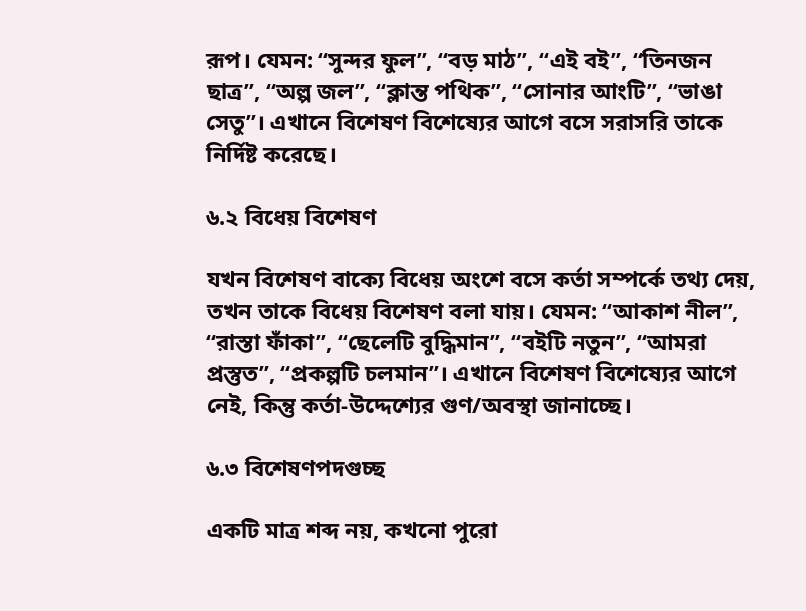রূপ। যেমন: “সুন্দর ফুল”, “বড় মাঠ”, “এই বই”, “তিনজন ছাত্র”, “অল্প জল”, “ক্লান্ত পথিক”, “সোনার আংটি”, “ভাঙা সেতু”। এখানে বিশেষণ বিশেষ্যের আগে বসে সরাসরি তাকে নির্দিষ্ট করেছে।

৬.২ বিধেয় বিশেষণ

যখন বিশেষণ বাক্যে বিধেয় অংশে বসে কর্তা সম্পর্কে তথ্য দেয়, তখন তাকে বিধেয় বিশেষণ বলা যায়। যেমন: “আকাশ নীল”, “রাস্তা ফাঁকা”, “ছেলেটি বুদ্ধিমান”, “বইটি নতুন”, “আমরা প্রস্তুত”, “প্রকল্পটি চলমান”। এখানে বিশেষণ বিশেষ্যের আগে নেই, কিন্তু কর্তা-উদ্দেশ্যের গুণ/অবস্থা জানাচ্ছে।

৬.৩ বিশেষণপদগুচ্ছ

একটি মাত্র শব্দ নয়, কখনো পুরো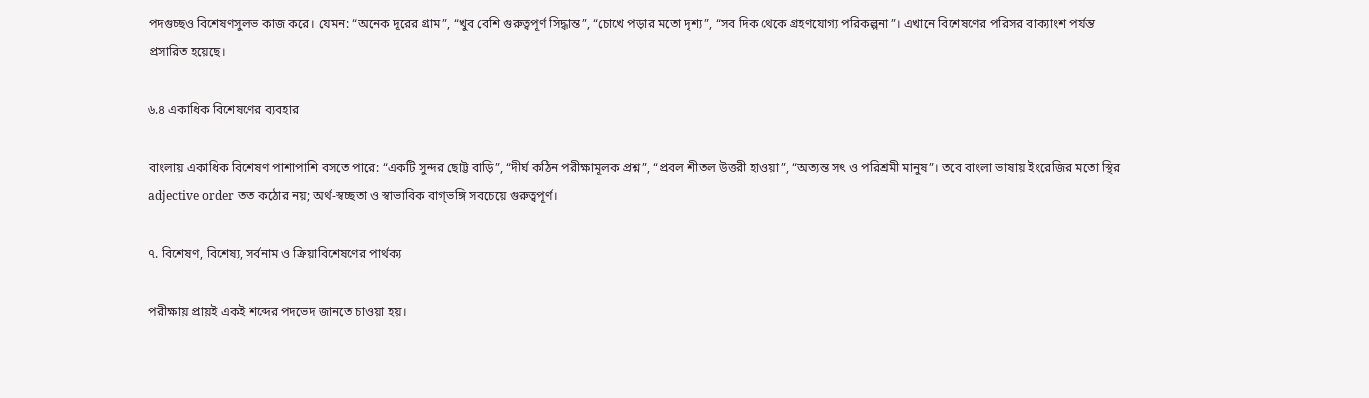পদগুচ্ছও বিশেষণসুলভ কাজ করে। যেমন: “অনেক দূরের গ্রাম”, “খুব বেশি গুরুত্বপূর্ণ সিদ্ধান্ত”, “চোখে পড়ার মতো দৃশ্য”, “সব দিক থেকে গ্রহণযোগ্য পরিকল্পনা”। এখানে বিশেষণের পরিসর বাক্যাংশ পর্যন্ত প্রসারিত হয়েছে।

৬.৪ একাধিক বিশেষণের ব্যবহার

বাংলায় একাধিক বিশেষণ পাশাপাশি বসতে পারে: “একটি সুন্দর ছোট্ট বাড়ি”, “দীর্ঘ কঠিন পরীক্ষামূলক প্রশ্ন”, “প্রবল শীতল উত্তরী হাওয়া”, “অত্যন্ত সৎ ও পরিশ্রমী মানুষ”। তবে বাংলা ভাষায় ইংরেজির মতো স্থির adjective order তত কঠোর নয়; অর্থ-স্বচ্ছতা ও স্বাভাবিক বাগ্‌ভঙ্গি সবচেয়ে গুরুত্বপূর্ণ।

৭. বিশেষণ, বিশেষ্য, সর্বনাম ও ক্রিয়াবিশেষণের পার্থক্য

পরীক্ষায় প্রায়ই একই শব্দের পদভেদ জানতে চাওয়া হয়।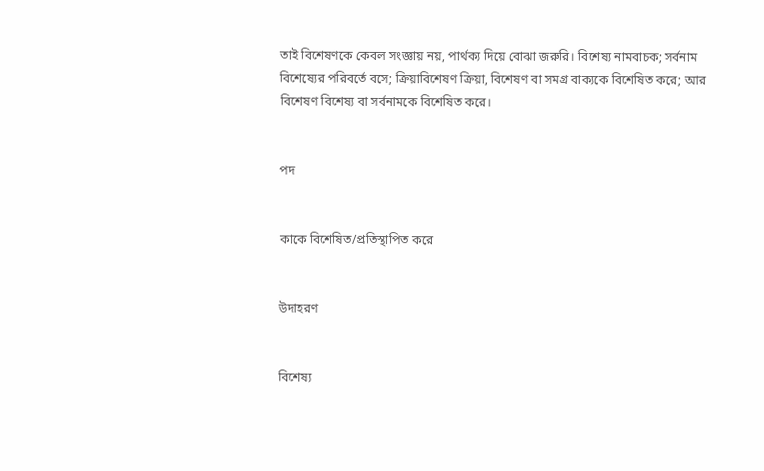তাই বিশেষণকে কেবল সংজ্ঞায় নয়, পার্থক্য দিয়ে বোঝা জরুরি। বিশেষ্য নামবাচক; সর্বনাম বিশেষ্যের পরিবর্তে বসে; ক্রিয়াবিশেষণ ক্রিয়া, বিশেষণ বা সমগ্র বাক্যকে বিশেষিত করে; আর বিশেষণ বিশেষ্য বা সর্বনামকে বিশেষিত করে।


পদ


কাকে বিশেষিত/প্রতিস্থাপিত করে


উদাহরণ


বিশেষ্য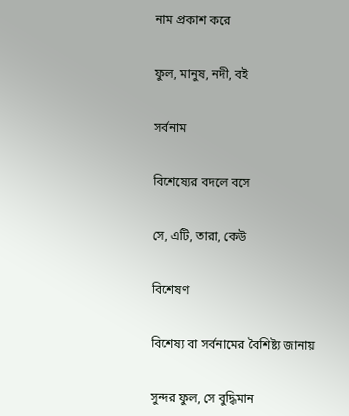নাম প্রকাশ করে


ফুল, মানুষ, নদী, বই


সর্বনাম


বিশেষ্যের বদলে বসে


সে, এটি, তারা, কেউ


বিশেষণ


বিশেষ্য বা সর্বনামের বৈশিষ্ট্য জানায়


সুন্দর ফুল, সে বুদ্ধিমান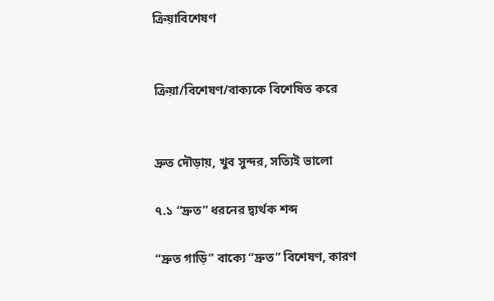ক্রিয়াবিশেষণ


ক্রিয়া/বিশেষণ/বাক্যকে বিশেষিত করে


দ্রুত দৌড়ায়, খুব সুন্দর, সত্যিই ভালো

৭.১ “দ্রুত” ধরনের দ্ব্যর্থক শব্দ

“দ্রুত গাড়ি” বাক্যে “দ্রুত” বিশেষণ, কারণ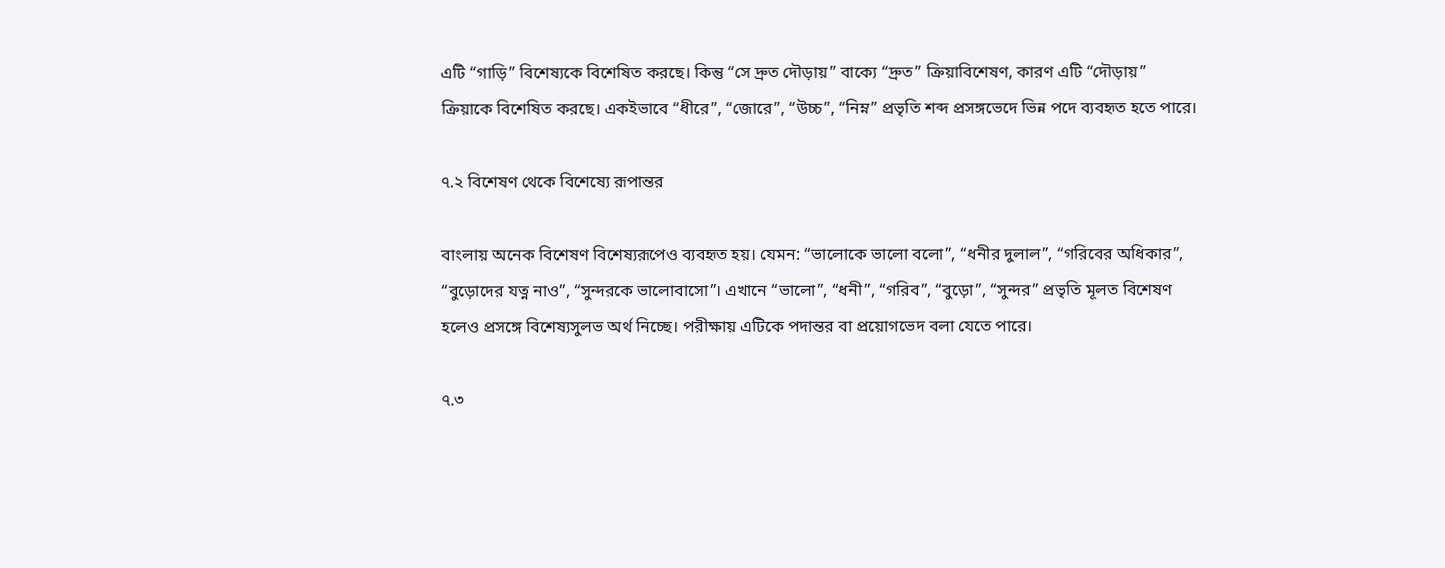এটি “গাড়ি” বিশেষ্যকে বিশেষিত করছে। কিন্তু “সে দ্রুত দৌড়ায়” বাক্যে “দ্রুত” ক্রিয়াবিশেষণ, কারণ এটি “দৌড়ায়” ক্রিয়াকে বিশেষিত করছে। একইভাবে “ধীরে”, “জোরে”, “উচ্চ”, “নিম্ন” প্রভৃতি শব্দ প্রসঙ্গভেদে ভিন্ন পদে ব্যবহৃত হতে পারে।

৭.২ বিশেষণ থেকে বিশেষ্যে রূপান্তর

বাংলায় অনেক বিশেষণ বিশেষ্যরূপেও ব্যবহৃত হয়। যেমন: “ভালোকে ভালো বলো”, “ধনীর দুলাল”, “গরিবের অধিকার”, “বুড়োদের যত্ন নাও”, “সুন্দরকে ভালোবাসো”। এখানে “ভালো”, “ধনী”, “গরিব”, “বুড়ো”, “সুন্দর” প্রভৃতি মূলত বিশেষণ হলেও প্রসঙ্গে বিশেষ্যসুলভ অর্থ নিচ্ছে। পরীক্ষায় এটিকে পদান্তর বা প্রয়োগভেদ বলা যেতে পারে।

৭.৩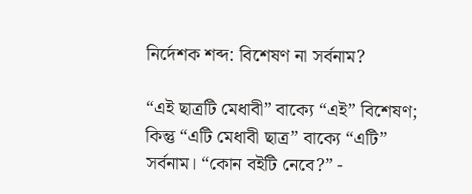নির্দেশক শব্দ: বিশেষণ না সর্বনাম?

“এই ছাত্রটি মেধাবী” বাক্যে “এই” বিশেষণ; কিন্তু “এটি মেধাবী ছাত্র” বাক্যে “এটি” সর্বনাম। “কোন বইটি নেবে?” -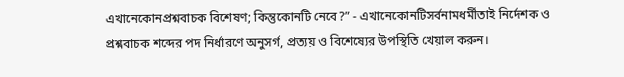এখানেকোনপ্রশ্নবাচক বিশেষণ; কিন্তুকোনটি নেবে?” - এখানেকোনটিসর্বনামধর্মীতাই নির্দেশক ও প্রশ্নবাচক শব্দের পদ নির্ধারণে অনুসর্গ, প্রত্যয় ও বিশেষ্যের উপস্থিতি খেয়াল করুন।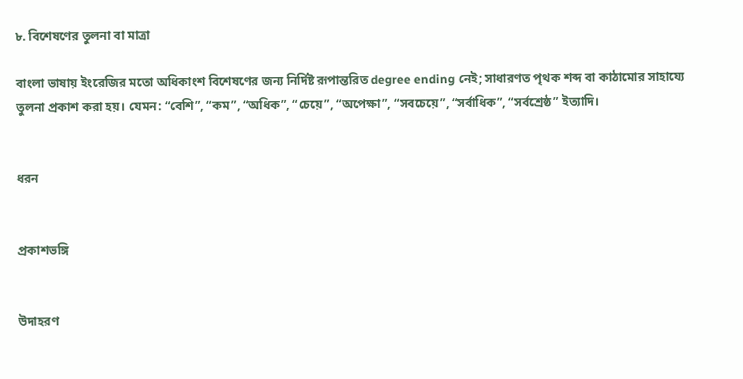৮. বিশেষণের তুলনা বা মাত্রা

বাংলা ভাষায় ইংরেজির মতো অধিকাংশ বিশেষণের জন্য নির্দিষ্ট রূপান্তরিত degree ending নেই; সাধারণত পৃথক শব্দ বা কাঠামোর সাহায্যে তুলনা প্রকাশ করা হয়। যেমন: “বেশি”, “কম”, “অধিক”, “চেয়ে”, “অপেক্ষা”, “সবচেয়ে”, “সর্বাধিক”, “সর্বশ্রেষ্ঠ” ইত্যাদি।


ধরন


প্রকাশভঙ্গি


উদাহরণ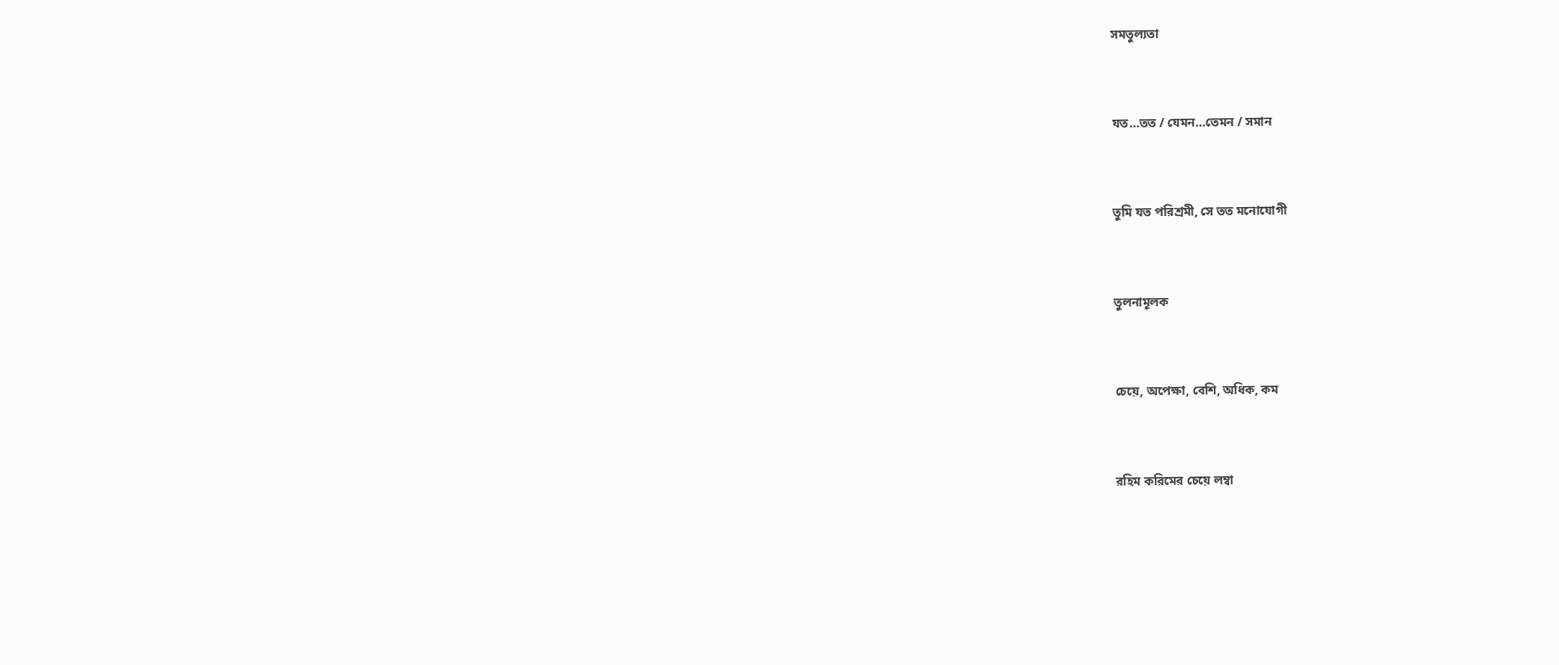সমতুল্যতা


যত…তত / যেমন…তেমন / সমান


তুমি যত পরিশ্রমী, সে তত মনোযোগী


তুলনামূলক


চেয়ে, অপেক্ষা, বেশি, অধিক, কম


রহিম করিমের চেয়ে লম্বা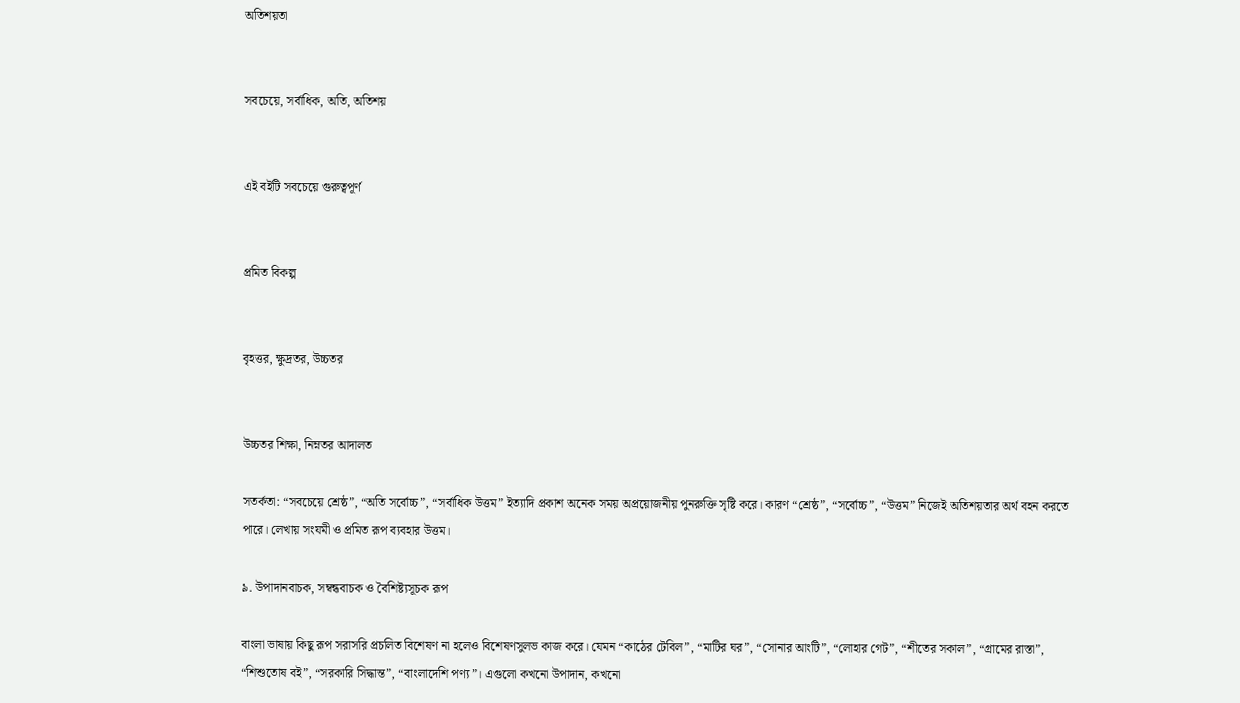অতিশয়তা


সবচেয়ে, সর্বাধিক, অতি, অতিশয়


এই বইটি সবচেয়ে গুরুত্বপূর্ণ


প্রমিত বিকল্প


বৃহত্তর, ক্ষুদ্রতর, উচ্চতর


উচ্চতর শিক্ষা, নিম্নতর আদালত

সতর্কতা: “সবচেয়ে শ্রেষ্ঠ”, “অতি সর্বোচ্চ”, “সর্বাধিক উত্তম” ইত্যাদি প্রকাশ অনেক সময় অপ্রয়োজনীয় পুনরুক্তি সৃষ্টি করে। কারণ “শ্রেষ্ঠ”, “সর্বোচ্চ”, “উত্তম” নিজেই অতিশয়তার অর্থ বহন করতে পারে। লেখায় সংযমী ও প্রমিত রূপ ব্যবহার উত্তম।

৯. উপাদানবাচক, সম্বন্ধবাচক ও বৈশিষ্ট্যসূচক রূপ

বাংলা ভাষায় কিছু রূপ সরাসরি প্রচলিত বিশেষণ না হলেও বিশেষণসুলভ কাজ করে। যেমন “কাঠের টেবিল”, “মাটির ঘর”, “সোনার আংটি”, “লোহার গেট”, “শীতের সকাল”, “গ্রামের রাস্তা”, “শিশুতোষ বই”, “সরকারি সিদ্ধান্ত”, “বাংলাদেশি পণ্য”। এগুলো কখনো উপাদান, কখনো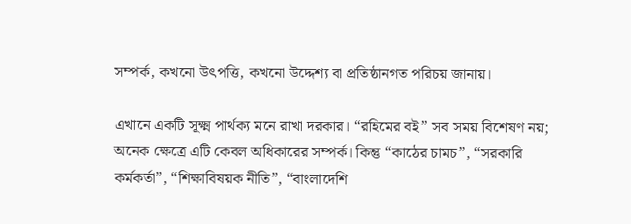সম্পর্ক, কখনো উৎপত্তি, কখনো উদ্দেশ্য বা প্রতিষ্ঠানগত পরিচয় জানায়।

এখানে একটি সূক্ষ্ম পার্থক্য মনে রাখা দরকার। “রহিমের বই” সব সময় বিশেষণ নয়; অনেক ক্ষেত্রে এটি কেবল অধিকারের সম্পর্ক। কিন্তু “কাঠের চামচ”, “সরকারি কর্মকর্তা”, “শিক্ষাবিষয়ক নীতি”, “বাংলাদেশি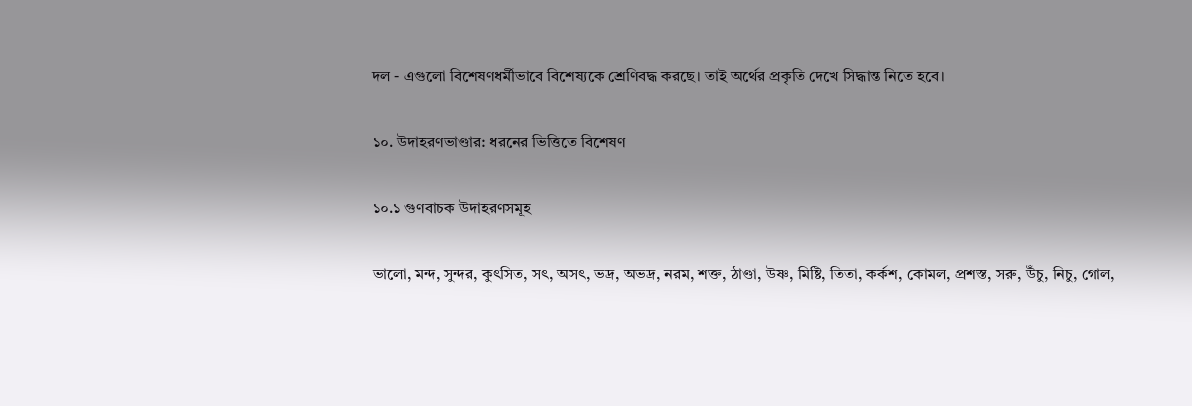দল - এগুলো বিশেষণধর্মীভাবে বিশেষ্যকে শ্রেণিবদ্ধ করছে। তাই অর্থের প্রকৃতি দেখে সিদ্ধান্ত নিতে হবে।

১০. উদাহরণভাণ্ডার: ধরনের ভিত্তিতে বিশেষণ

১০.১ গুণবাচক উদাহরণসমূহ

ভালো, মন্দ, সুন্দর, কুৎসিত, সৎ, অসৎ, ভদ্র, অভদ্র, নরম, শক্ত, ঠাণ্ডা, উষ্ণ, মিষ্টি, তিতা, কর্কশ, কোমল, প্রশস্ত, সরু, উঁচু, নিচু, গোল,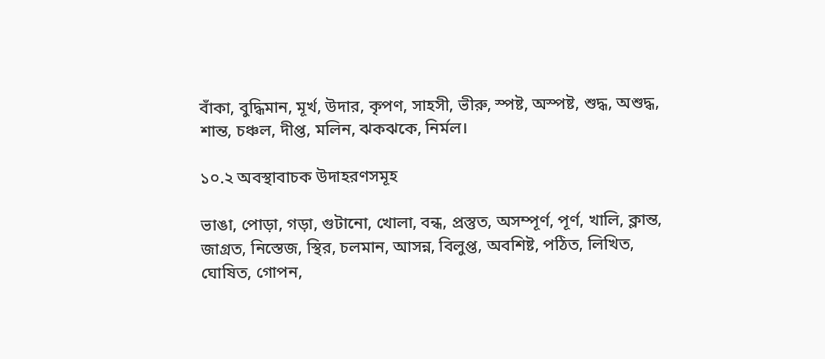বাঁকা, বুদ্ধিমান, মূর্খ, উদার, কৃপণ, সাহসী, ভীরু, স্পষ্ট, অস্পষ্ট, শুদ্ধ, অশুদ্ধ, শান্ত, চঞ্চল, দীপ্ত, মলিন, ঝকঝকে, নির্মল।

১০.২ অবস্থাবাচক উদাহরণসমূহ

ভাঙা, পোড়া, গড়া, গুটানো, খোলা, বন্ধ, প্রস্তুত, অসম্পূর্ণ, পূর্ণ, খালি, ক্লান্ত, জাগ্রত, নিস্তেজ, স্থির, চলমান, আসন্ন, বিলুপ্ত, অবশিষ্ট, পঠিত, লিখিত, ঘোষিত, গোপন,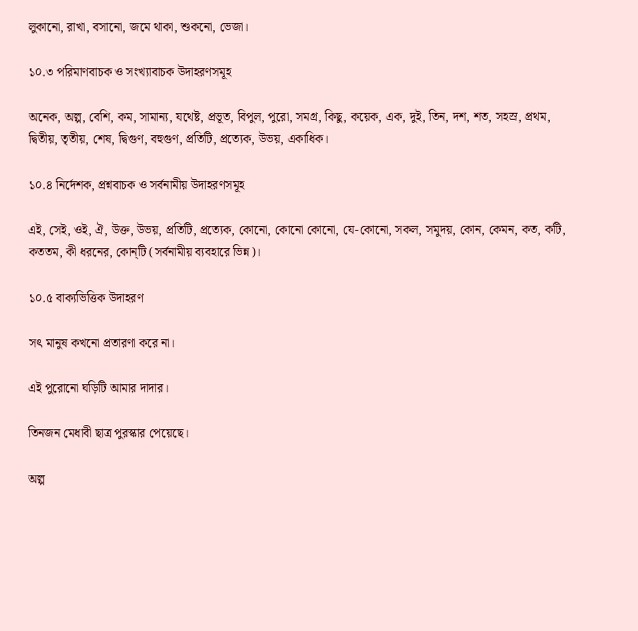লুকানো, রাখা, বসানো, জমে থাকা, শুকনো, ভেজা।

১০.৩ পরিমাণবাচক ও সংখ্যাবাচক উদাহরণসমূহ

অনেক, অল্প, বেশি, কম, সামান্য, যথেষ্ট, প্রভূত, বিপুল, পুরো, সমগ্র, কিছু, কয়েক, এক, দুই, তিন, দশ, শত, সহস্র, প্রথম, দ্বিতীয়, তৃতীয়, শেষ, দ্বিগুণ, বহুগুণ, প্রতিটি, প্রত্যেক, উভয়, একাধিক।

১০.৪ নির্দেশক, প্রশ্নবাচক ও সর্বনামীয় উদাহরণসমূহ

এই, সেই, ওই, ঐ, উক্ত, উভয়, প্রতিটি, প্রত্যেক, কোনো, কোনো কোনো, যে-কোনো, সকল, সমুদয়, কোন, কেমন, কত, কটি, কততম, কী ধরনের, কোন্‌টি (সর্বনামীয় ব্যবহারে ভিন্ন)।

১০.৫ বাক্যভিত্তিক উদাহরণ

সৎ মানুষ কখনো প্রতারণা করে না।

এই পুরোনো ঘড়িটি আমার দাদার।

তিনজন মেধাবী ছাত্র পুরস্কার পেয়েছে।

অল্প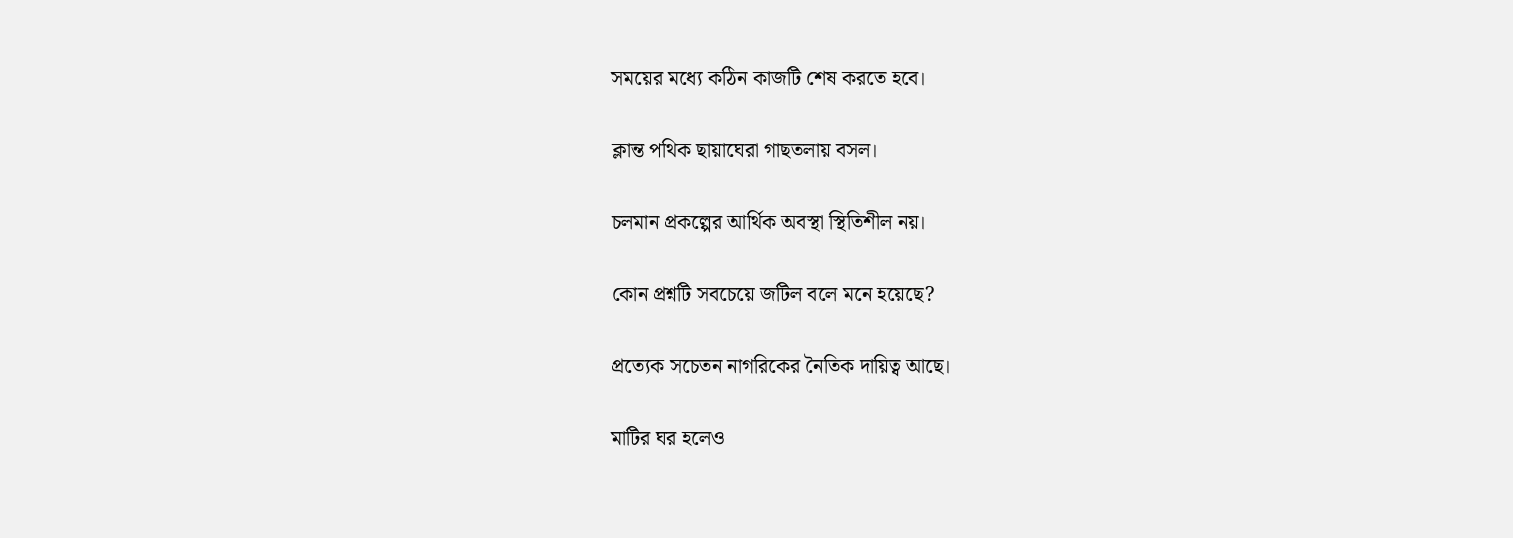সময়ের মধ্যে কঠিন কাজটি শেষ করতে হবে।

ক্লান্ত পথিক ছায়াঘেরা গাছতলায় বসল।

চলমান প্রকল্পের আর্থিক অবস্থা স্থিতিশীল নয়।

কোন প্রশ্নটি সবচেয়ে জটিল বলে মনে হয়েছে?

প্রত্যেক সচেতন নাগরিকের নৈতিক দায়িত্ব আছে।

মাটির ঘর হলেও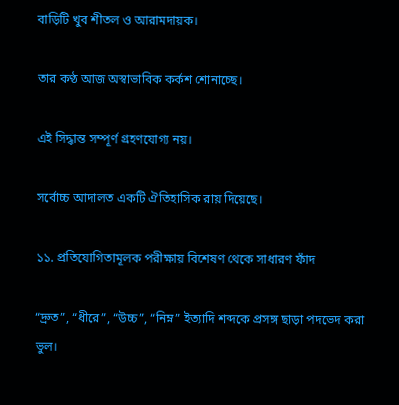বাড়িটি খুব শীতল ও আরামদায়ক।

তার কণ্ঠ আজ অস্বাভাবিক কর্কশ শোনাচ্ছে।

এই সিদ্ধান্ত সম্পূর্ণ গ্রহণযোগ্য নয়।

সর্বোচ্চ আদালত একটি ঐতিহাসিক রায় দিয়েছে।

১১. প্রতিযোগিতামূলক পরীক্ষায় বিশেষণ থেকে সাধারণ ফাঁদ

“দ্রুত”, “ধীরে”, “উচ্চ”, “নিম্ন” ইত্যাদি শব্দকে প্রসঙ্গ ছাড়া পদভেদ করা ভুল।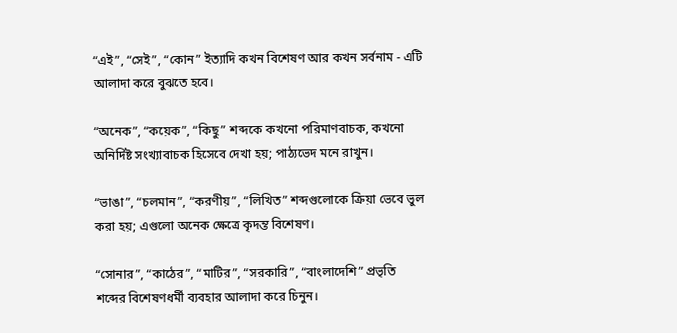“এই”, “সেই”, “কোন” ইত্যাদি কখন বিশেষণ আর কখন সর্বনাম - এটি আলাদা করে বুঝতে হবে।

“অনেক”, “কয়েক”, “কিছু” শব্দকে কখনো পরিমাণবাচক, কখনো অনির্দিষ্ট সংখ্যাবাচক হিসেবে দেখা হয়; পাঠ্যভেদ মনে রাখুন।

“ভাঙা”, “চলমান”, “করণীয়”, “লিখিত” শব্দগুলোকে ক্রিয়া ভেবে ভুল করা হয়; এগুলো অনেক ক্ষেত্রে কৃদন্ত বিশেষণ।

“সোনার”, “কাঠের”, “মাটির”, “সরকারি”, “বাংলাদেশি” প্রভৃতি শব্দের বিশেষণধর্মী ব্যবহার আলাদা করে চিনুন।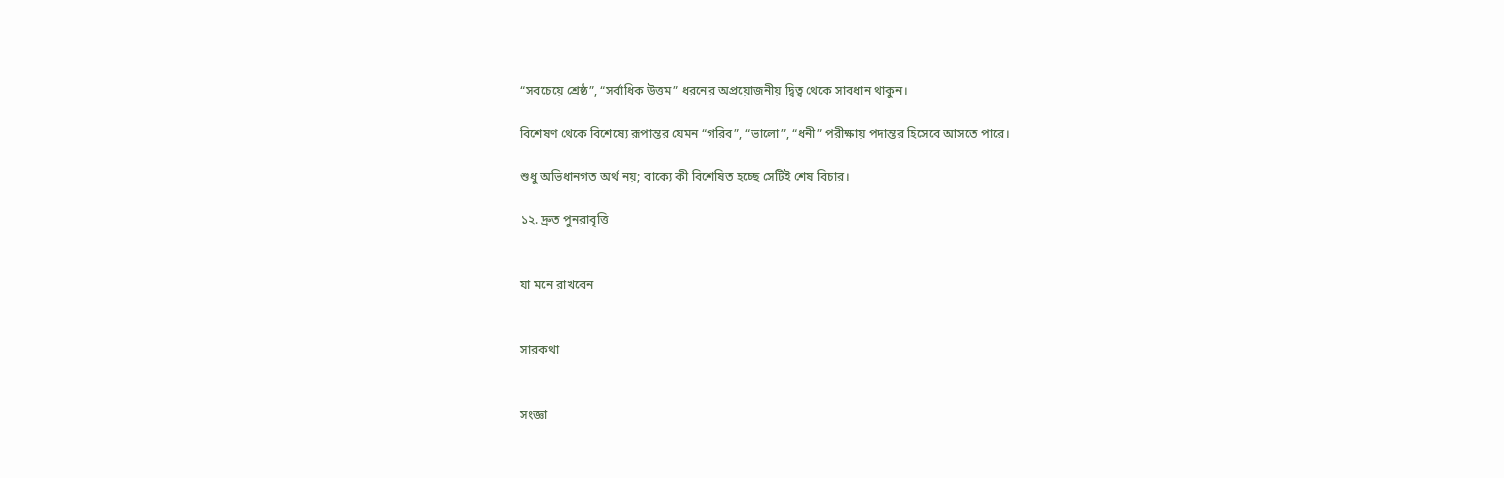“সবচেয়ে শ্রেষ্ঠ”, “সর্বাধিক উত্তম” ধরনের অপ্রয়োজনীয় দ্বিত্ব থেকে সাবধান থাকুন।

বিশেষণ থেকে বিশেষ্যে রূপান্তর যেমন “গরিব”, “ভালো”, “ধনী” পরীক্ষায় পদান্তর হিসেবে আসতে পারে।

শুধু অভিধানগত অর্থ নয়; বাক্যে কী বিশেষিত হচ্ছে সেটিই শেষ বিচার।

১২. দ্রুত পুনরাবৃত্তি


যা মনে রাখবেন


সারকথা


সংজ্ঞা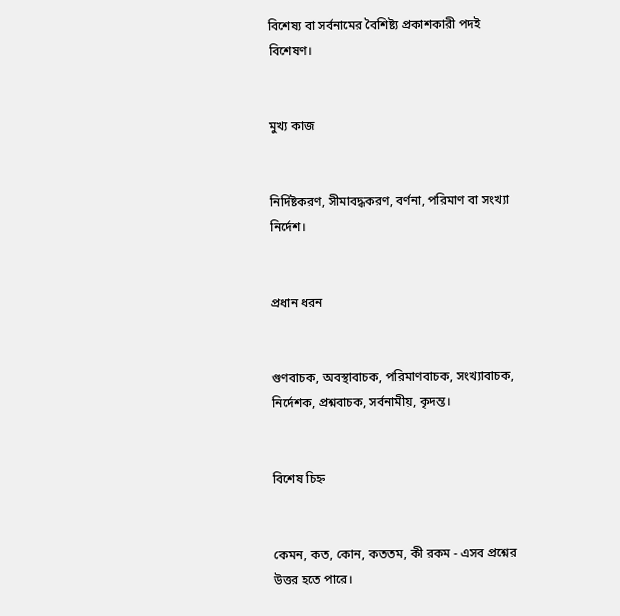বিশেষ্য বা সর্বনামের বৈশিষ্ট্য প্রকাশকারী পদই বিশেষণ।


মুখ্য কাজ


নির্দিষ্টকরণ, সীমাবদ্ধকরণ, বর্ণনা, পরিমাণ বা সংখ্যা নির্দেশ।


প্রধান ধরন


গুণবাচক, অবস্থাবাচক, পরিমাণবাচক, সংখ্যাবাচক, নির্দেশক, প্রশ্নবাচক, সর্বনামীয়, কৃদন্ত।


বিশেষ চিহ্ন


কেমন, কত, কোন, কততম, কী রকম - এসব প্রশ্নের উত্তর হতে পারে।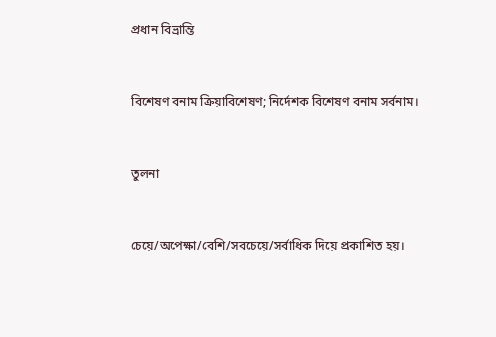প্রধান বিভ্রান্তি


বিশেষণ বনাম ক্রিয়াবিশেষণ; নির্দেশক বিশেষণ বনাম সর্বনাম।


তুলনা


চেয়ে/অপেক্ষা/বেশি/সবচেয়ে/সর্বাধিক দিয়ে প্রকাশিত হয়।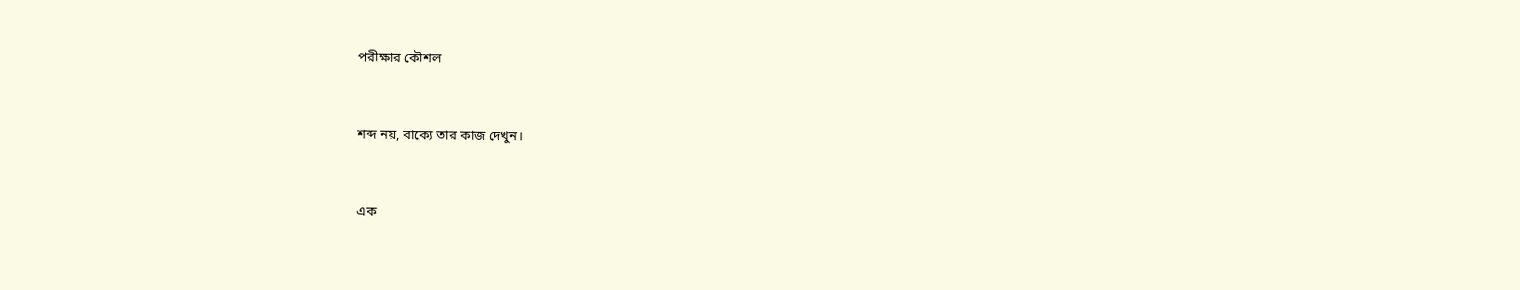পরীক্ষার কৌশল


শব্দ নয়, বাক্যে তার কাজ দেখুন।


এক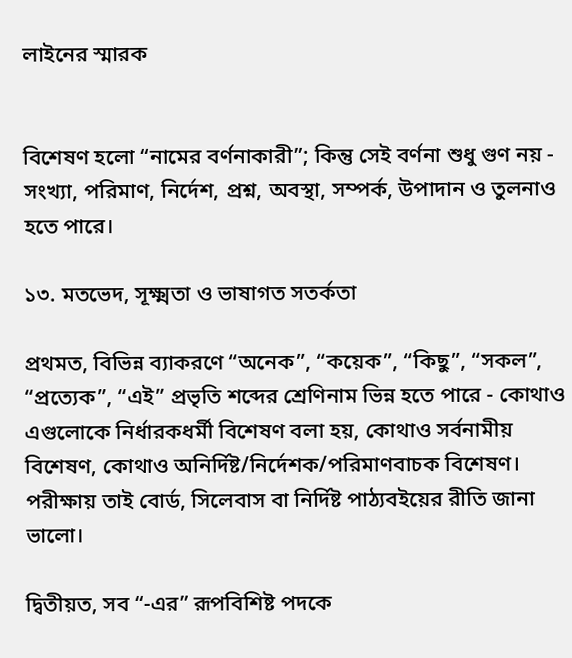লাইনের স্মারক


বিশেষণ হলো “নামের বর্ণনাকারী”; কিন্তু সেই বর্ণনা শুধু গুণ নয় - সংখ্যা, পরিমাণ, নির্দেশ, প্রশ্ন, অবস্থা, সম্পর্ক, উপাদান ও তুলনাও হতে পারে।

১৩. মতভেদ, সূক্ষ্মতা ও ভাষাগত সতর্কতা

প্রথমত, বিভিন্ন ব্যাকরণে “অনেক”, “কয়েক”, “কিছু”, “সকল”, “প্রত্যেক”, “এই” প্রভৃতি শব্দের শ্রেণিনাম ভিন্ন হতে পারে - কোথাও এগুলোকে নির্ধারকধর্মী বিশেষণ বলা হয়, কোথাও সর্বনামীয় বিশেষণ, কোথাও অনির্দিষ্ট/নির্দেশক/পরিমাণবাচক বিশেষণ। পরীক্ষায় তাই বোর্ড, সিলেবাস বা নির্দিষ্ট পাঠ্যবইয়ের রীতি জানা ভালো।

দ্বিতীয়ত, সব “-এর” রূপবিশিষ্ট পদকে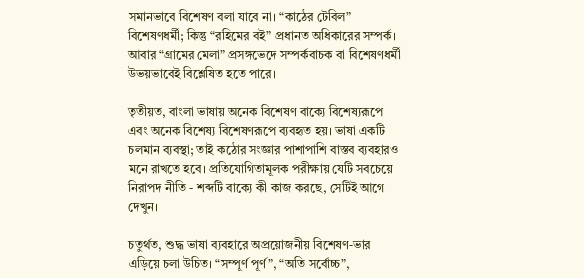সমানভাবে বিশেষণ বলা যাবে না। “কাঠের টেবিল” বিশেষণধর্মী; কিন্তু “রহিমের বই” প্রধানত অধিকারের সম্পর্ক। আবার “গ্রামের মেলা” প্রসঙ্গভেদে সম্পর্কবাচক বা বিশেষণধর্মী উভয়ভাবেই বিশ্লেষিত হতে পারে।

তৃতীয়ত, বাংলা ভাষায় অনেক বিশেষণ বাক্যে বিশেষ্যরূপে এবং অনেক বিশেষ্য বিশেষণরূপে ব্যবহৃত হয়। ভাষা একটি চলমান ব্যবস্থা; তাই কঠোর সংজ্ঞার পাশাপাশি বাস্তব ব্যবহারও মনে রাখতে হবে। প্রতিযোগিতামূলক পরীক্ষায় যেটি সবচেয়ে নিরাপদ নীতি - শব্দটি বাক্যে কী কাজ করছে, সেটিই আগে দেখুন।

চতুর্থত, শুদ্ধ ভাষা ব্যবহারে অপ্রয়োজনীয় বিশেষণ-ভার এড়িয়ে চলা উচিত। “সম্পূর্ণ পূর্ণ”, “অতি সর্বোচ্চ”,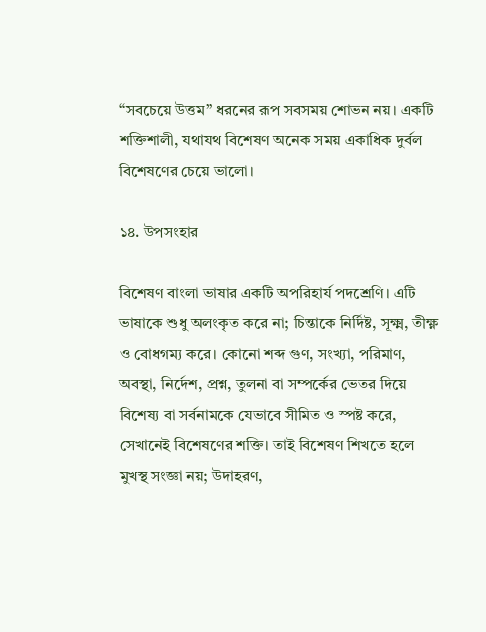“সবচেয়ে উত্তম” ধরনের রূপ সবসময় শোভন নয়। একটি শক্তিশালী, যথাযথ বিশেষণ অনেক সময় একাধিক দুর্বল বিশেষণের চেয়ে ভালো।

১৪. উপসংহার

বিশেষণ বাংলা ভাষার একটি অপরিহার্য পদশ্রেণি। এটি ভাষাকে শুধু অলংকৃত করে না; চিন্তাকে নির্দিষ্ট, সূক্ষ্ম, তীক্ষ্ণ ও বোধগম্য করে। কোনো শব্দ গুণ, সংখ্যা, পরিমাণ, অবস্থা, নির্দেশ, প্রশ্ন, তুলনা বা সম্পর্কের ভেতর দিয়ে বিশেষ্য বা সর্বনামকে যেভাবে সীমিত ও স্পষ্ট করে, সেখানেই বিশেষণের শক্তি। তাই বিশেষণ শিখতে হলে মুখস্থ সংজ্ঞা নয়; উদাহরণ,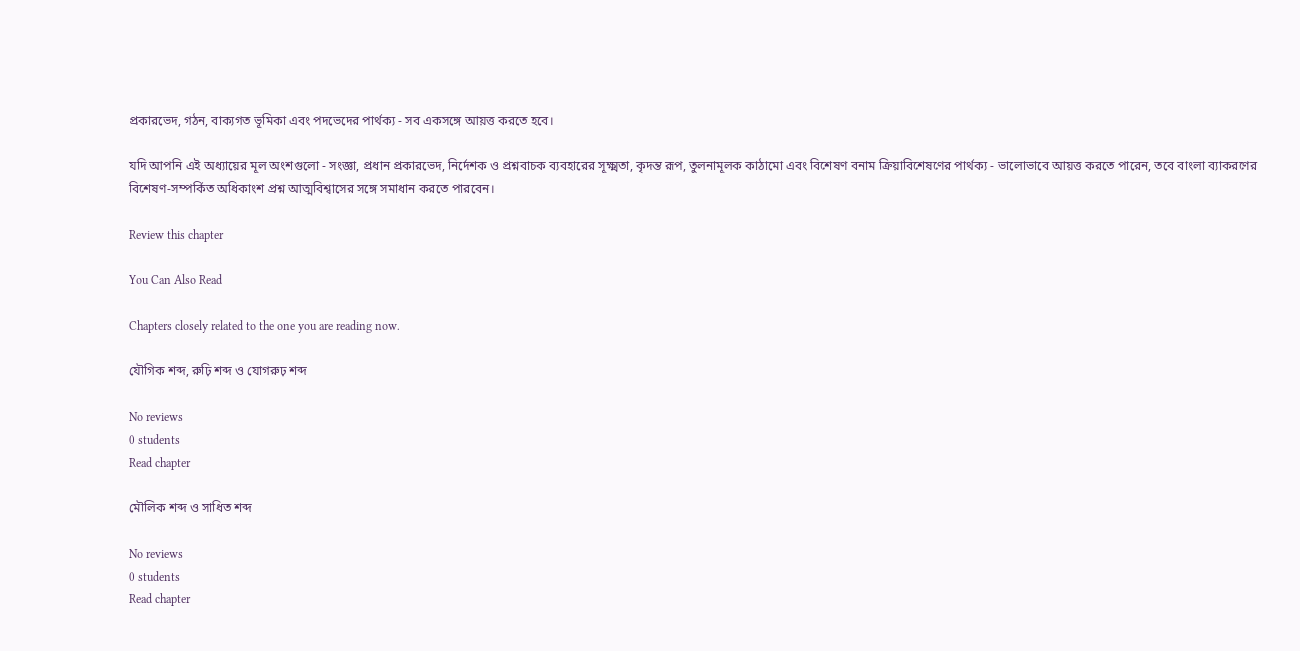প্রকারভেদ, গঠন, বাক্যগত ভূমিকা এবং পদভেদের পার্থক্য - সব একসঙ্গে আয়ত্ত করতে হবে।

যদি আপনি এই অধ্যায়ের মূল অংশগুলো - সংজ্ঞা, প্রধান প্রকারভেদ, নির্দেশক ও প্রশ্নবাচক ব্যবহারের সূক্ষ্মতা, কৃদন্ত রূপ, তুলনামূলক কাঠামো এবং বিশেষণ বনাম ক্রিয়াবিশেষণের পার্থক্য - ভালোভাবে আয়ত্ত করতে পারেন, তবে বাংলা ব্যাকরণের বিশেষণ-সম্পর্কিত অধিকাংশ প্রশ্ন আত্মবিশ্বাসের সঙ্গে সমাধান করতে পারবেন।

Review this chapter

You Can Also Read

Chapters closely related to the one you are reading now.

যৌগিক শব্দ, রুঢ়ি শব্দ ও যোগরুঢ় শব্দ

No reviews
0 students
Read chapter

মৌলিক শব্দ ও সাধিত শব্দ

No reviews
0 students
Read chapter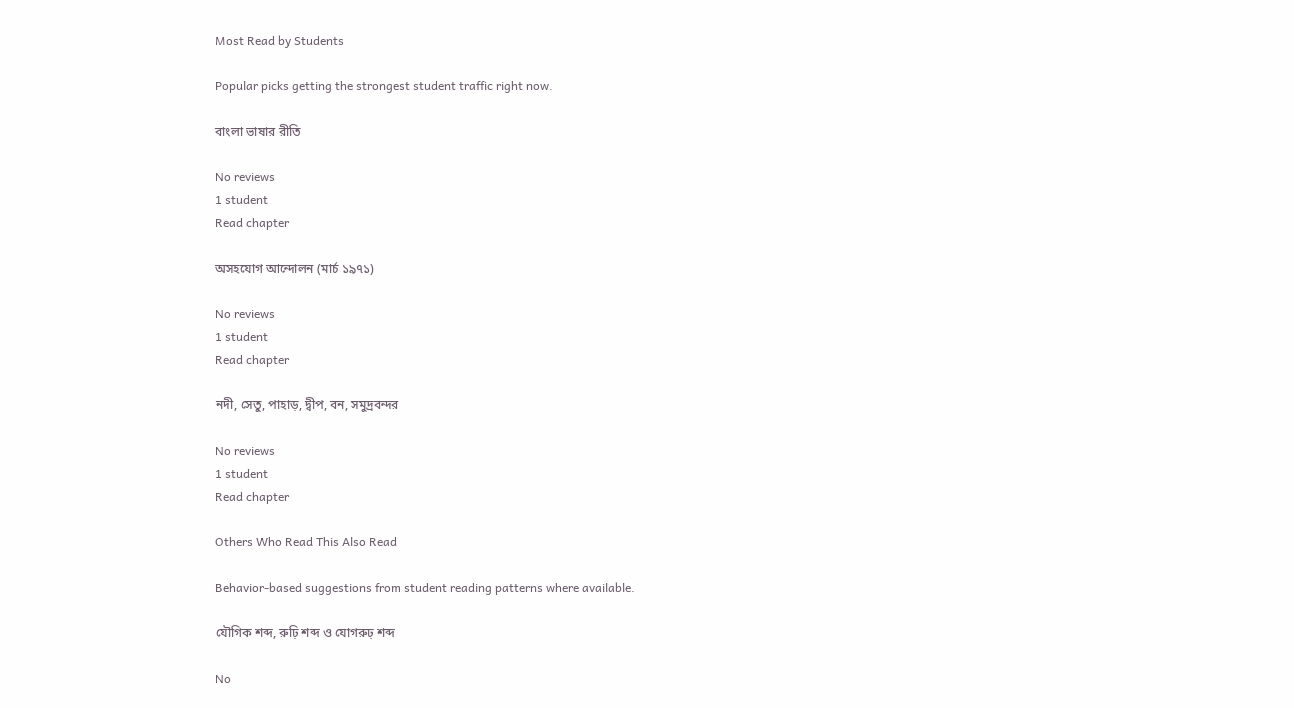Most Read by Students

Popular picks getting the strongest student traffic right now.

বাংলা ভাষার রীতি

No reviews
1 student
Read chapter

অসহযোগ আন্দোলন (মার্চ ১৯৭১)

No reviews
1 student
Read chapter

নদী, সেতু, পাহাড়, দ্বীপ, বন, সমুদ্রবন্দর

No reviews
1 student
Read chapter

Others Who Read This Also Read

Behavior-based suggestions from student reading patterns where available.

যৌগিক শব্দ, রুঢ়ি শব্দ ও যোগরুঢ় শব্দ

No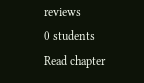reviews
0 students
Read chapter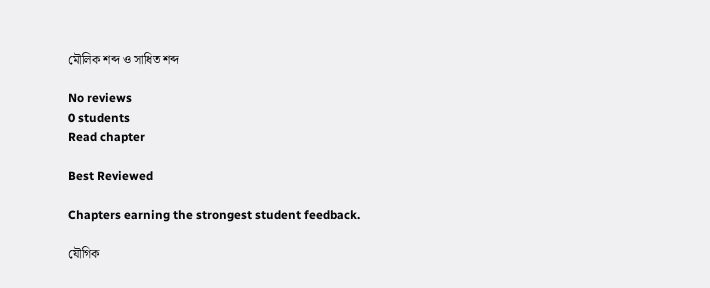মৌলিক শব্দ ও সাধিত শব্দ

No reviews
0 students
Read chapter

Best Reviewed

Chapters earning the strongest student feedback.

যৌগিক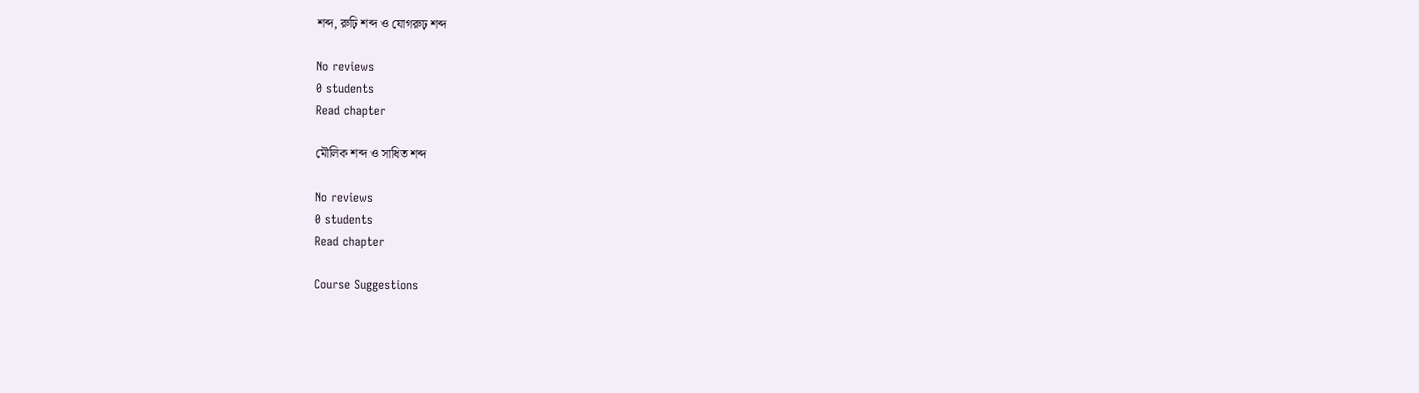শব্দ, রুঢ়ি শব্দ ও যোগরুঢ় শব্দ

No reviews
0 students
Read chapter

মৌলিক শব্দ ও সাধিত শব্দ

No reviews
0 students
Read chapter

Course Suggestions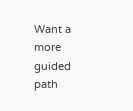Want a more guided path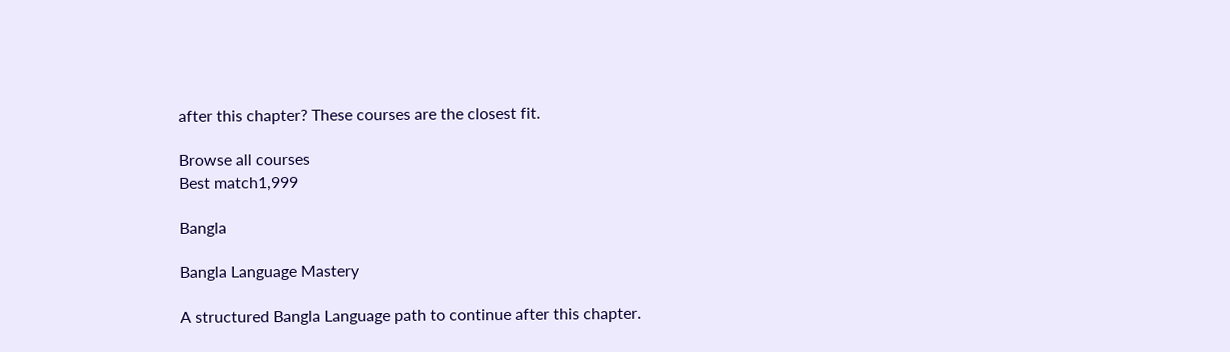after this chapter? These courses are the closest fit.

Browse all courses
Best match1,999

Bangla

Bangla Language Mastery

A structured Bangla Language path to continue after this chapter.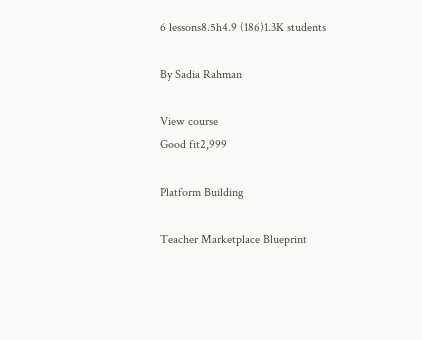6 lessons8.5h4.9 (186)1.3K students

By Sadia Rahman

View course
Good fit2,999

Platform Building

Teacher Marketplace Blueprint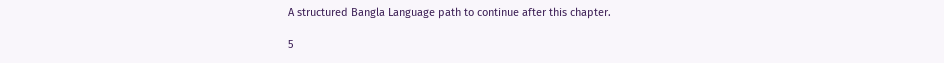A structured Bangla Language path to continue after this chapter.

5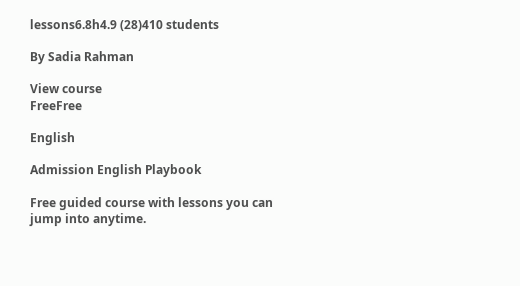lessons6.8h4.9 (28)410 students

By Sadia Rahman

View course
FreeFree

English

Admission English Playbook

Free guided course with lessons you can jump into anytime.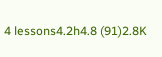4 lessons4.2h4.8 (91)2.8K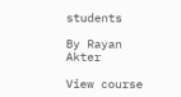students

By Rayan Akter

View course